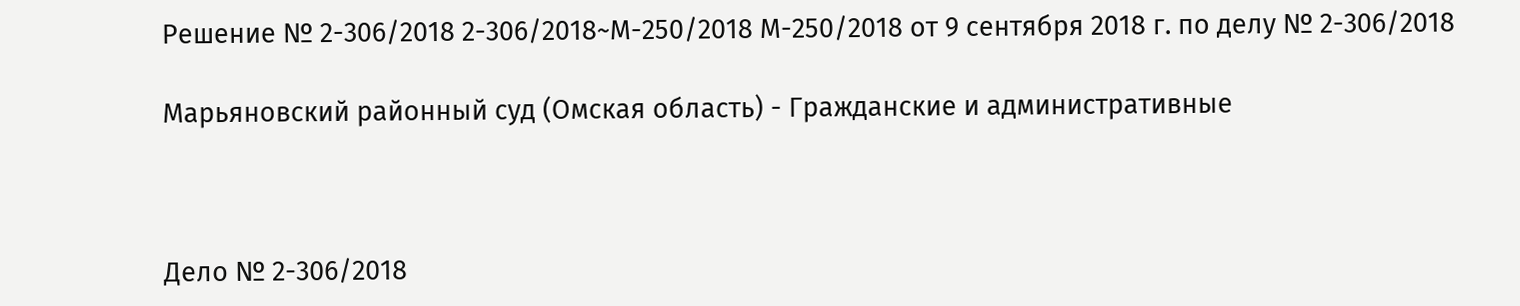Решение № 2-306/2018 2-306/2018~М-250/2018 М-250/2018 от 9 сентября 2018 г. по делу № 2-306/2018

Марьяновский районный суд (Омская область) - Гражданские и административные



Дело № 2-306/2018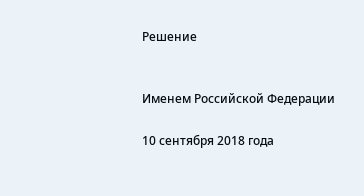Решение


Именем Российской Федерации

10 сентября 2018 года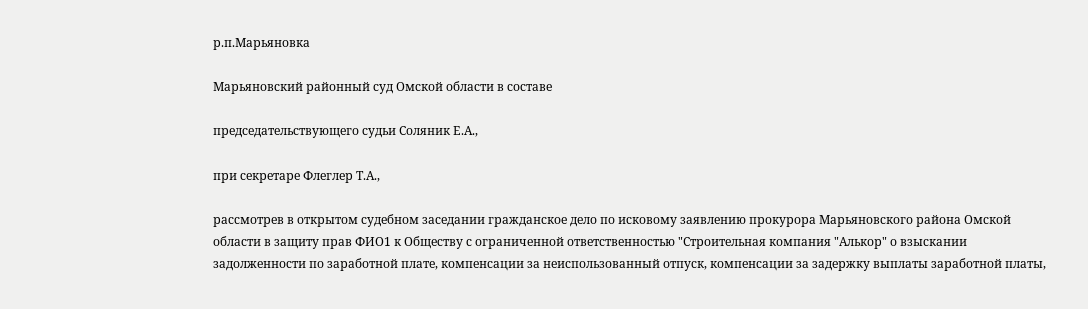р.п.Марьяновка

Марьяновский районный суд Омской области в составе

председательствующего судьи Соляник Е.А.,

при секретаре Флеглер Т.А.,

рассмотрев в открытом судебном заседании гражданское дело по исковому заявлению прокурора Марьяновского района Омской области в защиту прав ФИО1 к Обществу с ограниченной ответственностью "Строительная компания "Алькор" о взыскании задолженности по заработной плате, компенсации за неиспользованный отпуск, компенсации за задержку выплаты заработной платы,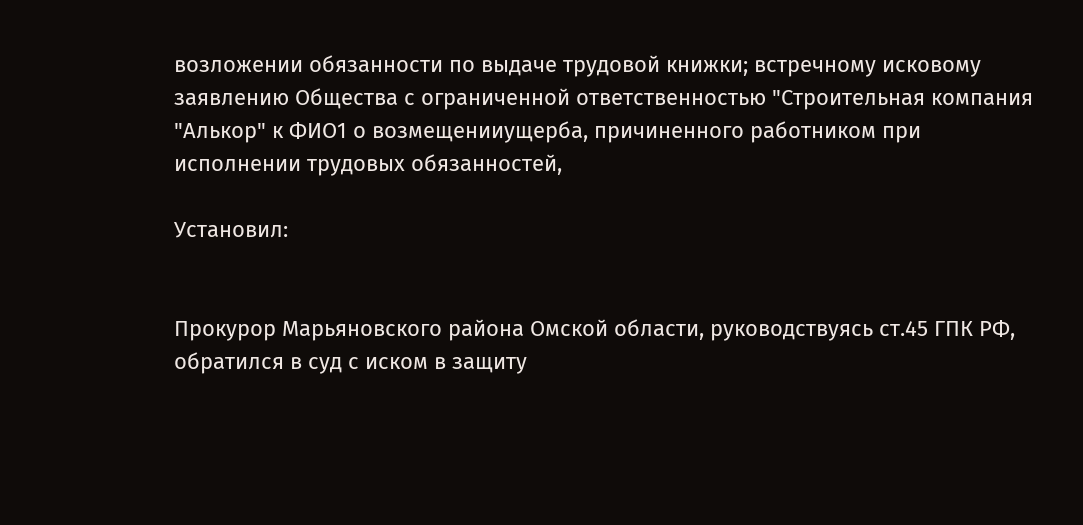возложении обязанности по выдаче трудовой книжки; встречному исковому заявлению Общества с ограниченной ответственностью "Строительная компания "Алькор" к ФИО1 о возмещенииущерба, причиненного работником при исполнении трудовых обязанностей,

Установил:


Прокурор Марьяновского района Омской области, руководствуясь ст.45 ГПК РФ, обратился в суд с иском в защиту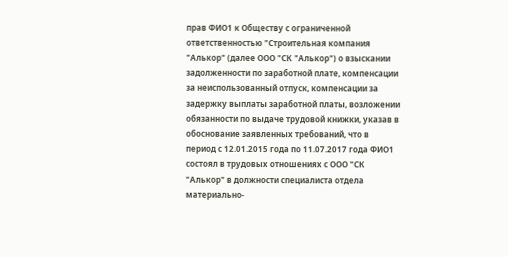прав ФИО1 к Обществу с ограниченной ответственностью "Строительная компания "Алькор" (далее ООО "СК "Алькор") о взыскании задолженности по заработной плате, компенсации за неиспользованный отпуск, компенсации за задержку выплаты заработной платы, возложении обязанности по выдаче трудовой книжки, указав в обоснование заявленных требований, что в период с 12.01.2015 года по 11.07.2017 года ФИО1 состоял в трудовых отношениях с ООО "СК "Алькор" в должности специалиста отдела материально-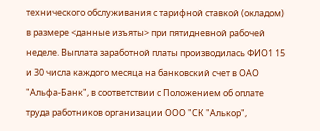технического обслуживания с тарифной ставкой (окладом) в размере <данные изъяты> при пятидневной рабочей неделе. Выплата заработной платы производилась ФИО1 15 и 30 числа каждого месяца на банковский счет в ОАО "Альфа-Банк", в соответствии с Положением об оплате труда работников организации ООО "СК "Алькор",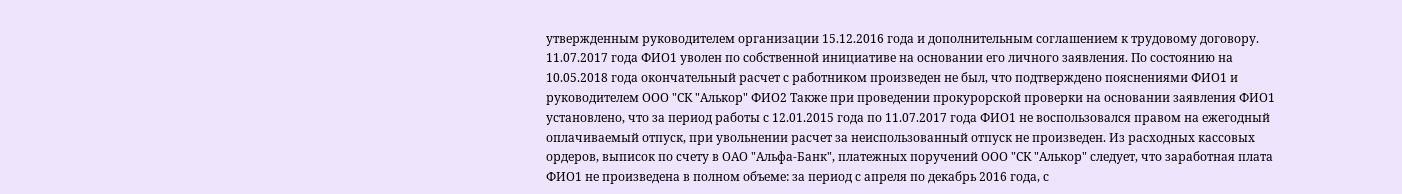утвержденным руководителем организации 15.12.2016 года и дополнительным соглашением к трудовому договору. 11.07.2017 года ФИО1 уволен по собственной инициативе на основании его личного заявления. По состоянию на 10.05.2018 года окончательный расчет с работником произведен не был, что подтверждено пояснениями ФИО1 и руководителем ООО "СК "Алькор" ФИО2 Также при проведении прокурорской проверки на основании заявления ФИО1 установлено, что за период работы с 12.01.2015 года по 11.07.2017 года ФИО1 не воспользовался правом на ежегодный оплачиваемый отпуск, при увольнении расчет за неиспользованный отпуск не произведен. Из расходных кассовых ордеров, выписок по счету в ОАО "Альфа-Банк", платежных поручений ООО "СК "Алькор" следует, что заработная плата ФИО1 не произведена в полном объеме: за период с апреля по декабрь 2016 года, с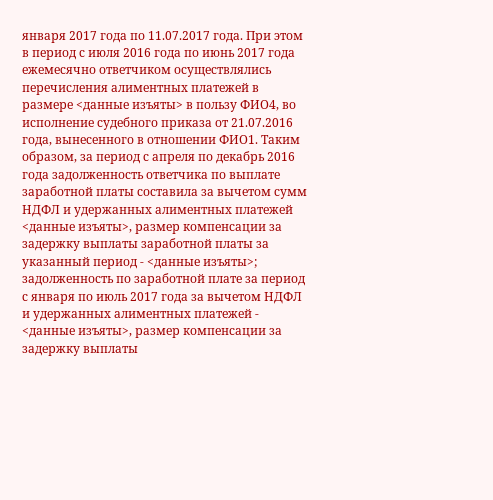января 2017 года по 11.07.2017 года. При этом в период с июля 2016 года по июнь 2017 года ежемесячно ответчиком осуществлялись перечисления алиментных платежей в размере <данные изъяты> в пользу ФИО4, во исполнение судебного приказа от 21.07.2016 года, вынесенного в отношении ФИО1. Таким образом, за период с апреля по декабрь 2016 года задолженность ответчика по выплате заработной платы составила за вычетом сумм НДФЛ и удержанных алиментных платежей <данные изъяты>, размер компенсации за задержку выплаты заработной платы за указанный период - <данные изъяты>; задолженность по заработной плате за период с января по июль 2017 года за вычетом НДФЛ и удержанных алиментных платежей - <данные изъяты>, размер компенсации за задержку выплаты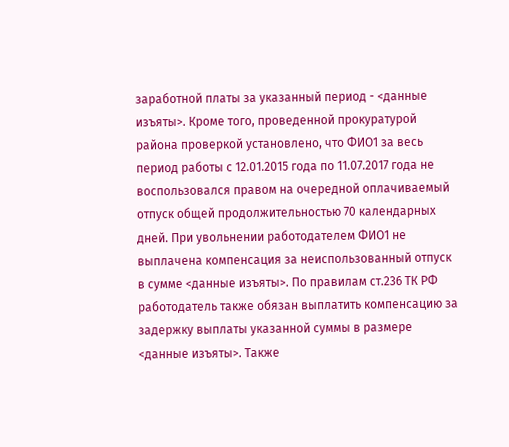заработной платы за указанный период - <данные изъяты>. Кроме того, проведенной прокуратурой района проверкой установлено, что ФИО1 за весь период работы с 12.01.2015 года по 11.07.2017 года не воспользовался правом на очередной оплачиваемый отпуск общей продолжительностью 70 календарных дней. При увольнении работодателем ФИО1 не выплачена компенсация за неиспользованный отпуск в сумме <данные изъяты>. По правилам ст.236 ТК РФ работодатель также обязан выплатить компенсацию за задержку выплаты указанной суммы в размере <данные изъяты>. Также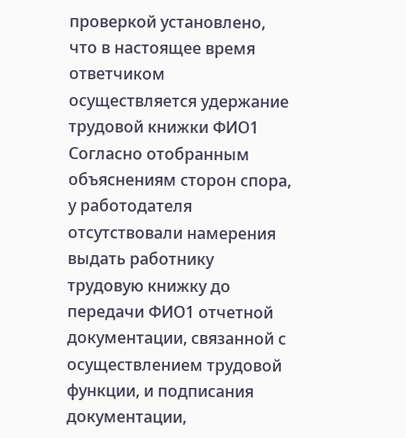проверкой установлено, что в настоящее время ответчиком осуществляется удержание трудовой книжки ФИО1 Согласно отобранным объяснениям сторон спора, у работодателя отсутствовали намерения выдать работнику трудовую книжку до передачи ФИО1 отчетной документации, связанной с осуществлением трудовой функции, и подписания документации,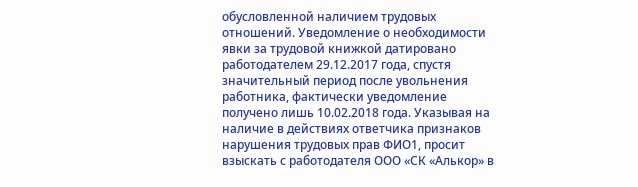обусловленной наличием трудовых отношений. Уведомление о необходимости явки за трудовой книжкой датировано работодателем 29.12.2017 года, спустя значительный период после увольнения работника, фактически уведомление получено лишь 10.02.2018 года. Указывая на наличие в действиях ответчика признаков нарушения трудовых прав ФИО1, просит взыскать с работодателя ООО «СК «Алькор» в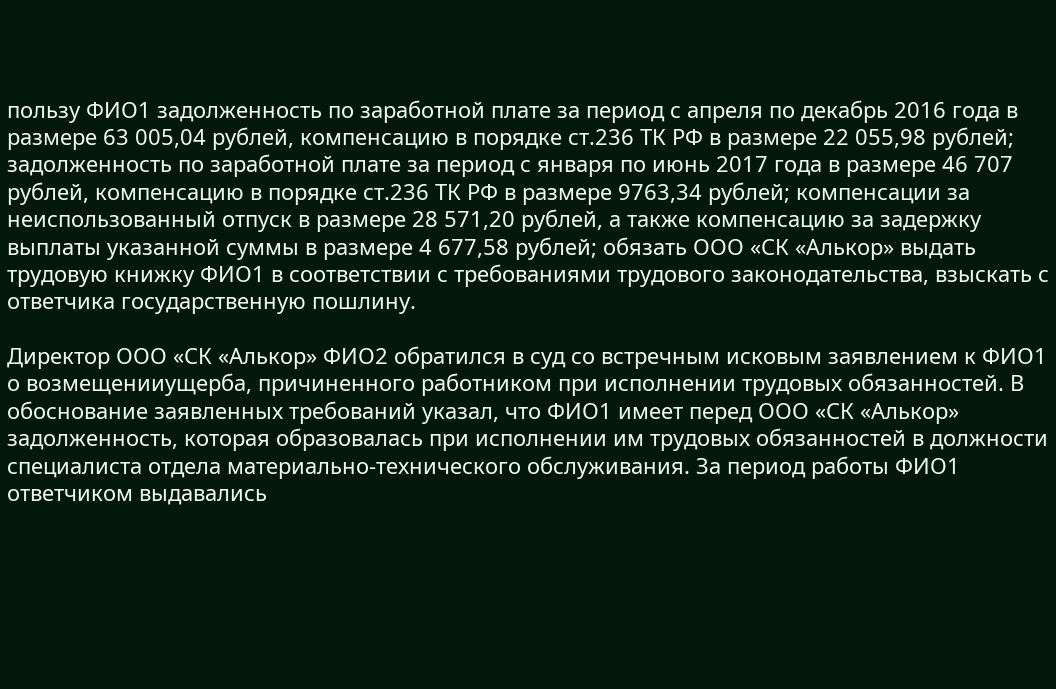пользу ФИО1 задолженность по заработной плате за период с апреля по декабрь 2016 года в размере 63 005,04 рублей, компенсацию в порядке ст.236 ТК РФ в размере 22 055,98 рублей; задолженность по заработной плате за период с января по июнь 2017 года в размере 46 707 рублей, компенсацию в порядке ст.236 ТК РФ в размере 9763,34 рублей; компенсации за неиспользованный отпуск в размере 28 571,20 рублей, а также компенсацию за задержку выплаты указанной суммы в размере 4 677,58 рублей; обязать ООО «СК «Алькор» выдать трудовую книжку ФИО1 в соответствии с требованиями трудового законодательства, взыскать с ответчика государственную пошлину.

Директор ООО «СК «Алькор» ФИО2 обратился в суд со встречным исковым заявлением к ФИО1 о возмещенииущерба, причиненного работником при исполнении трудовых обязанностей. В обоснование заявленных требований указал, что ФИО1 имеет перед ООО «СК «Алькор» задолженность, которая образовалась при исполнении им трудовых обязанностей в должности специалиста отдела материально-технического обслуживания. За период работы ФИО1 ответчиком выдавались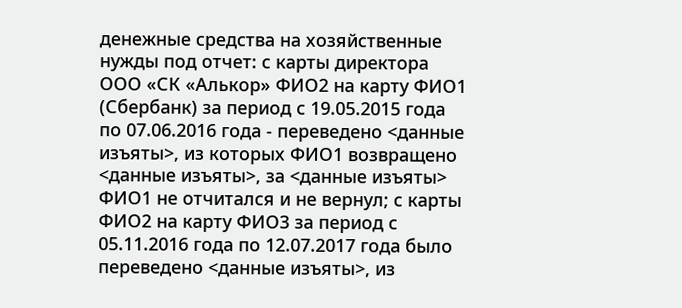денежные средства на хозяйственные нужды под отчет: с карты директора ООО «СК «Алькор» ФИО2 на карту ФИО1 (Сбербанк) за период с 19.05.2015 года по 07.06.2016 года - переведено <данные изъяты>, из которых ФИО1 возвращено <данные изъяты>, за <данные изъяты> ФИО1 не отчитался и не вернул; с карты ФИО2 на карту ФИО3 за период с 05.11.2016 года по 12.07.2017 года было переведено <данные изъяты>, из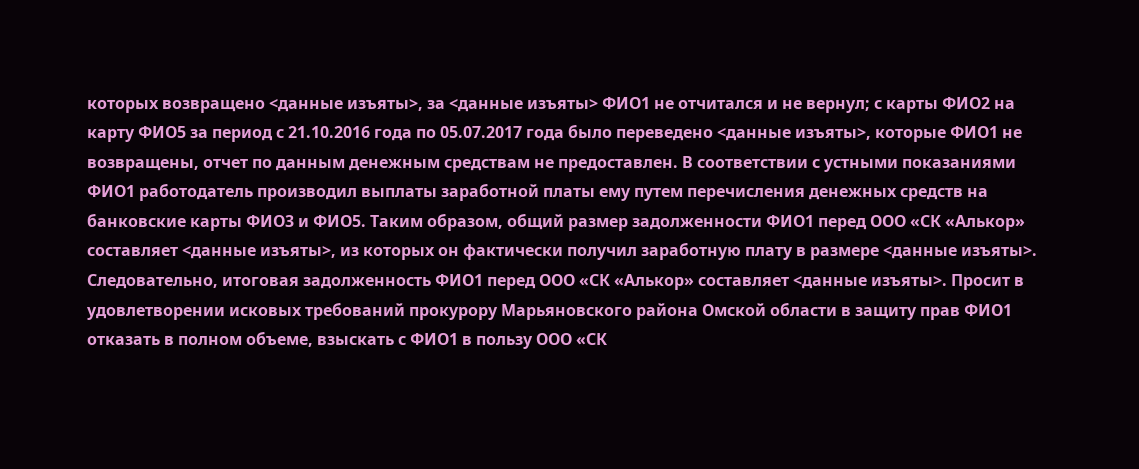которых возвращено <данные изъяты>, за <данные изъяты> ФИО1 не отчитался и не вернул; с карты ФИО2 на карту ФИО5 за период с 21.10.2016 года по 05.07.2017 года было переведено <данные изъяты>, которые ФИО1 не возвращены, отчет по данным денежным средствам не предоставлен. В соответствии с устными показаниями ФИО1 работодатель производил выплаты заработной платы ему путем перечисления денежных средств на банковские карты ФИО3 и ФИО5. Таким образом, общий размер задолженности ФИО1 перед ООО «СК «Алькор» составляет <данные изъяты>, из которых он фактически получил заработную плату в размере <данные изъяты>. Следовательно, итоговая задолженность ФИО1 перед ООО «СК «Алькор» составляет <данные изъяты>. Просит в удовлетворении исковых требований прокурору Марьяновского района Омской области в защиту прав ФИО1 отказать в полном объеме, взыскать с ФИО1 в пользу ООО «СК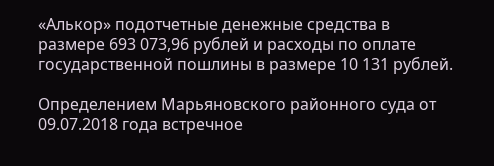«Алькор» подотчетные денежные средства в размере 693 073,96 рублей и расходы по оплате государственной пошлины в размере 10 131 рублей.

Определением Марьяновского районного суда от 09.07.2018 года встречное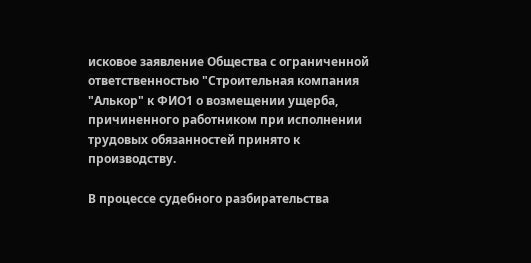исковое заявление Общества с ограниченной ответственностью "Строительная компания "Алькор" к ФИО1 о возмещении ущерба, причиненного работником при исполнении трудовых обязанностей принято к производству.

В процессе судебного разбирательства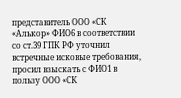представитель ООО «СК «Алькор» ФИО6 в соответствии со ст.39 ГПК РФ уточнил встречные исковые требования, просил взыскать с ФИО1 в пользу ООО «СК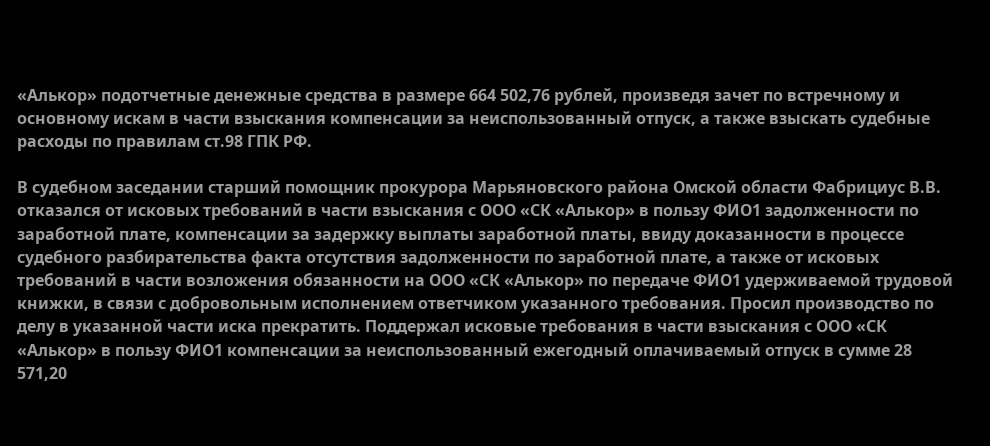«Алькор» подотчетные денежные средства в размере 664 502,76 рублей, произведя зачет по встречному и основному искам в части взыскания компенсации за неиспользованный отпуск, а также взыскать судебные расходы по правилам ст.98 ГПК РФ.

В судебном заседании старший помощник прокурора Марьяновского района Омской области Фабрициус В.В. отказался от исковых требований в части взыскания с ООО «СК «Алькор» в пользу ФИО1 задолженности по заработной плате, компенсации за задержку выплаты заработной платы, ввиду доказанности в процессе судебного разбирательства факта отсутствия задолженности по заработной плате, а также от исковых требований в части возложения обязанности на ООО «СК «Алькор» по передаче ФИО1 удерживаемой трудовой книжки, в связи с добровольным исполнением ответчиком указанного требования. Просил производство по делу в указанной части иска прекратить. Поддержал исковые требования в части взыскания с ООО «СК «Алькор» в пользу ФИО1 компенсации за неиспользованный ежегодный оплачиваемый отпуск в сумме 28 571,20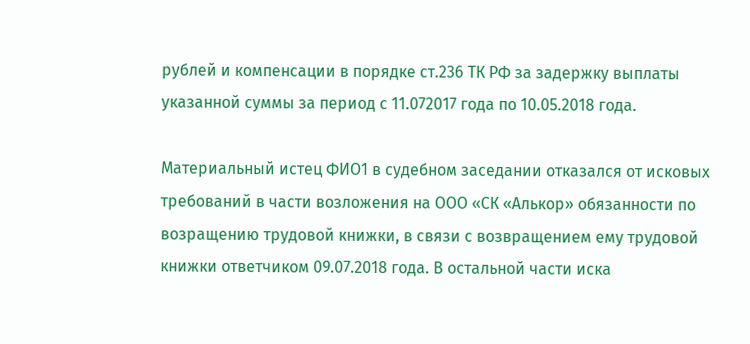рублей и компенсации в порядке ст.236 ТК РФ за задержку выплаты указанной суммы за период с 11.072017 года по 10.05.2018 года.

Материальный истец ФИО1 в судебном заседании отказался от исковых требований в части возложения на ООО «СК «Алькор» обязанности по возращению трудовой книжки, в связи с возвращением ему трудовой книжки ответчиком 09.07.2018 года. В остальной части иска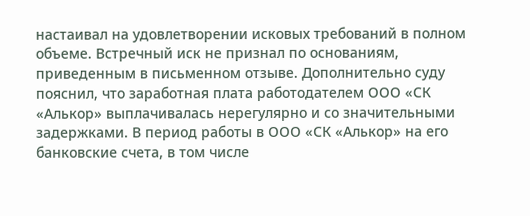настаивал на удовлетворении исковых требований в полном объеме. Встречный иск не признал по основаниям, приведенным в письменном отзыве. Дополнительно суду пояснил, что заработная плата работодателем ООО «СК «Алькор» выплачивалась нерегулярно и со значительными задержками. В период работы в ООО «СК «Алькор» на его банковские счета, в том числе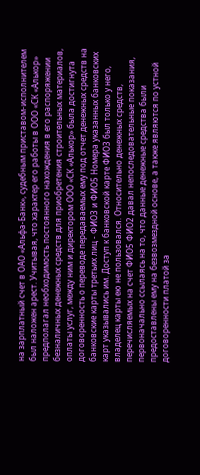на зарплатный счет в ОАО «Альфа-Банк», судебным приставом-исполнителем был наложен арест. Учитывая, что характер его работы в ООО «СК «Алькор» предполагал необходимость постоянного нахождения в его распоряжении безналичных денежных средств для приобретения строительных материалов, оплаты услуг, между ним и директором ООО «СК «Алькор» была достигнута договоренность о переводе передаваемых ему под отчет денежных средств на банковские карты третьих лиц - ФИО3 и ФИО5 Номера указанных банковских карт указывались им. Доступ к банковской карте ФИО3 был только у него, владелец карты ею не пользовался. Относительно денежных средств, перечисляемых на счет ФИО5 ФИО2 давал непоследовательные показания, первоначально ссылаясь на то, что данные денежные средства были предоставлены ему на безвозмездной основе, а также являются по устной договоренности платой за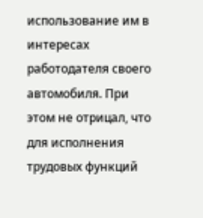использование им в интересах работодателя своего автомобиля. При этом не отрицал, что для исполнения трудовых функций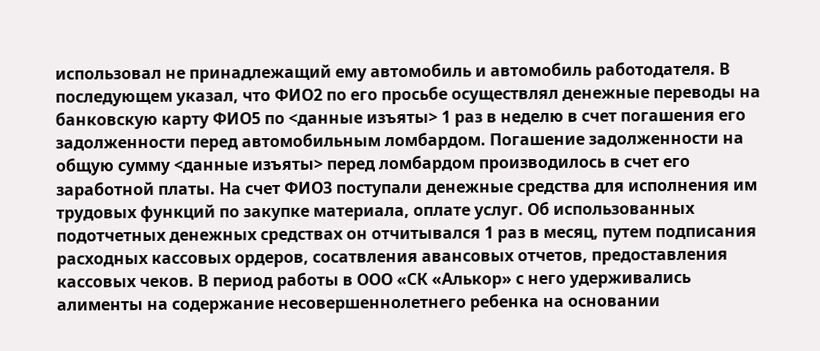использовал не принадлежащий ему автомобиль и автомобиль работодателя. В последующем указал, что ФИО2 по его просьбе осуществлял денежные переводы на банковскую карту ФИО5 по <данные изъяты> 1 раз в неделю в счет погашения его задолженности перед автомобильным ломбардом. Погашение задолженности на общую сумму <данные изъяты> перед ломбардом производилось в счет его заработной платы. На счет ФИО3 поступали денежные средства для исполнения им трудовых функций по закупке материала, оплате услуг. Об использованных подотчетных денежных средствах он отчитывался 1 раз в месяц, путем подписания расходных кассовых ордеров, сосатвления авансовых отчетов, предоставления кассовых чеков. В период работы в ООО «СК «Алькор» с него удерживались алименты на содержание несовершеннолетнего ребенка на основании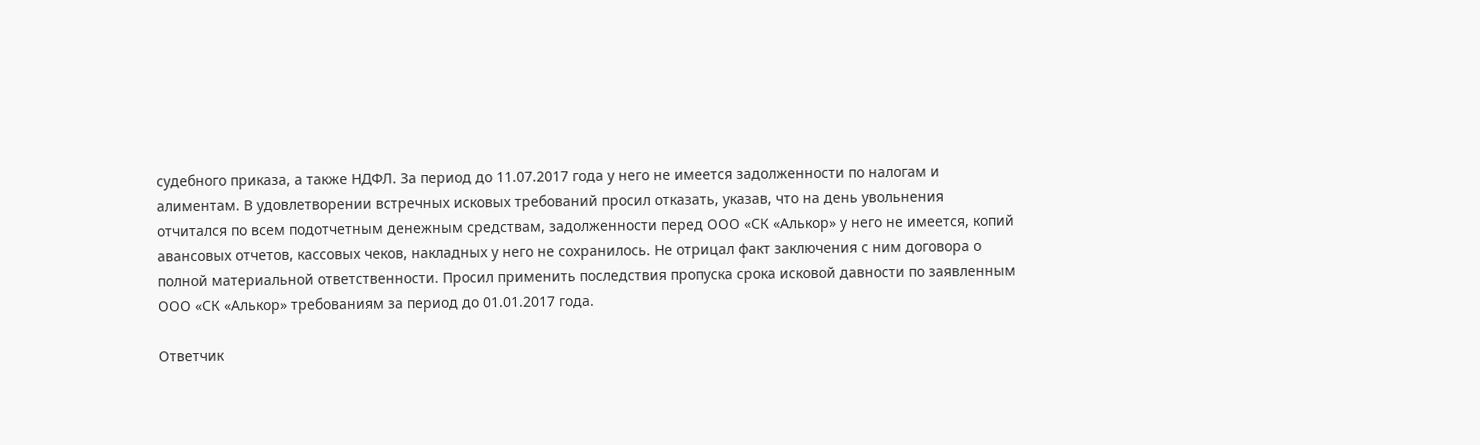судебного приказа, а также НДФЛ. За период до 11.07.2017 года у него не имеется задолженности по налогам и алиментам. В удовлетворении встречных исковых требований просил отказать, указав, что на день увольнения отчитался по всем подотчетным денежным средствам, задолженности перед ООО «СК «Алькор» у него не имеется, копий авансовых отчетов, кассовых чеков, накладных у него не сохранилось. Не отрицал факт заключения с ним договора о полной материальной ответственности. Просил применить последствия пропуска срока исковой давности по заявленным ООО «СК «Алькор» требованиям за период до 01.01.2017 года.

Ответчик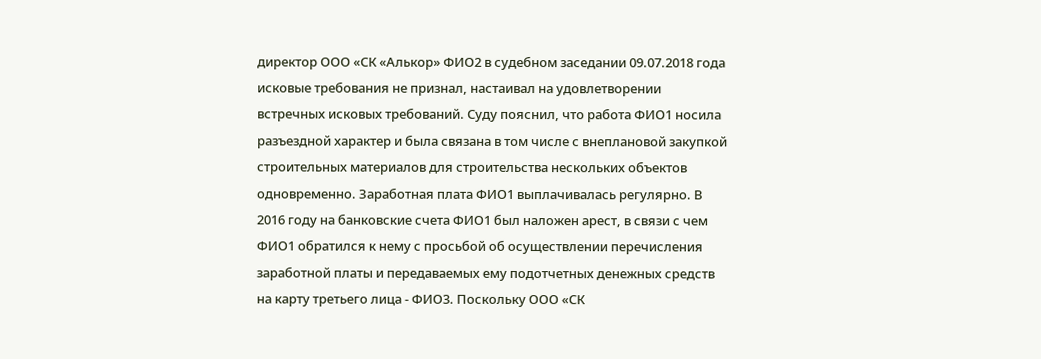директор ООО «СК «Алькор» ФИО2 в судебном заседании 09.07.2018 года исковые требования не признал, настаивал на удовлетворении встречных исковых требований. Суду пояснил, что работа ФИО1 носила разъездной характер и была связана в том числе с внеплановой закупкой строительных материалов для строительства нескольких объектов одновременно. Заработная плата ФИО1 выплачивалась регулярно. В 2016 году на банковские счета ФИО1 был наложен арест, в связи с чем ФИО1 обратился к нему с просьбой об осуществлении перечисления заработной платы и передаваемых ему подотчетных денежных средств на карту третьего лица - ФИО3. Поскольку ООО «СК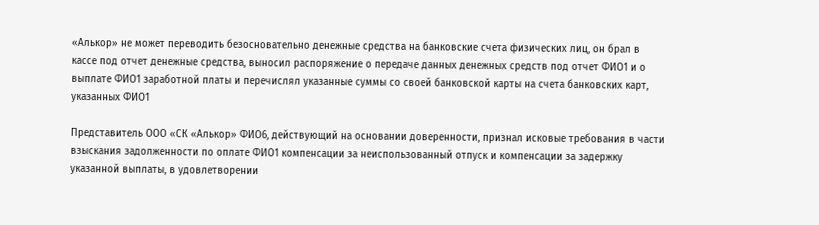«Алькор» не может переводить безосновательно денежные средства на банковские счета физических лиц, он брал в кассе под отчет денежные средства, выносил распоряжение о передаче данных денежных средств под отчет ФИО1 и о выплате ФИО1 заработной платы и перечислял указанные суммы со своей банковской карты на счета банковских карт, указанных ФИО1

Представитель ООО «СК «Алькор» ФИО6, действующий на основании доверенности, признал исковые требования в части взыскания задолженности по оплате ФИО1 компенсации за неиспользованный отпуск и компенсации за задержку указанной выплаты, в удовлетворении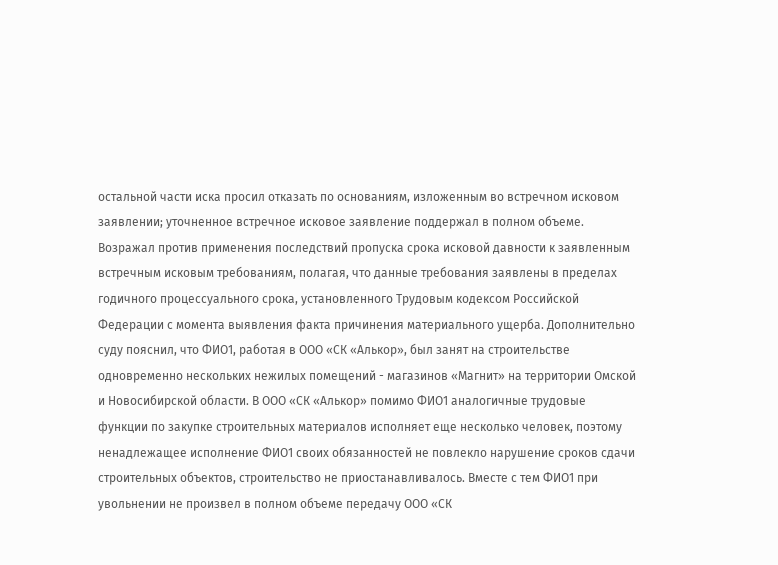остальной части иска просил отказать по основаниям, изложенным во встречном исковом заявлении; уточненное встречное исковое заявление поддержал в полном объеме. Возражал против применения последствий пропуска срока исковой давности к заявленным встречным исковым требованиям, полагая, что данные требования заявлены в пределах годичного процессуального срока, установленного Трудовым кодексом Российской Федерации с момента выявления факта причинения материального ущерба. Дополнительно суду пояснил, что ФИО1, работая в ООО «СК «Алькор», был занят на строительстве одновременно нескольких нежилых помещений - магазинов «Магнит» на территории Омской и Новосибирской области. В ООО «СК «Алькор» помимо ФИО1 аналогичные трудовые функции по закупке строительных материалов исполняет еще несколько человек, поэтому ненадлежащее исполнение ФИО1 своих обязанностей не повлекло нарушение сроков сдачи строительных объектов, строительство не приостанавливалось. Вместе с тем ФИО1 при увольнении не произвел в полном объеме передачу ООО «СК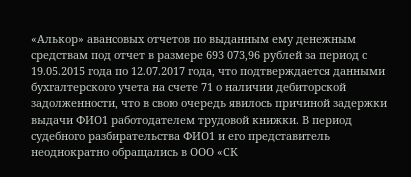«Алькор» авансовых отчетов по выданным ему денежным средствам под отчет в размере 693 073,96 рублей за период с 19.05.2015 года по 12.07.2017 года, что подтверждается данными бухгалтерского учета на счете 71 о наличии дебиторской задолженности, что в свою очередь явилось причиной задержки выдачи ФИО1 работодателем трудовой книжки. В период судебного разбирательства ФИО1 и его представитель неоднократно обращались в ООО «СК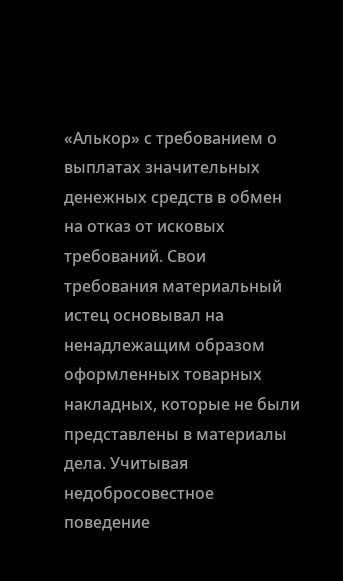«Алькор» с требованием о выплатах значительных денежных средств в обмен на отказ от исковых требований. Свои требования материальный истец основывал на ненадлежащим образом оформленных товарных накладных, которые не были представлены в материалы дела. Учитывая недобросовестное поведение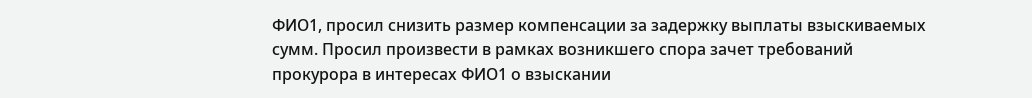ФИО1, просил снизить размер компенсации за задержку выплаты взыскиваемых сумм. Просил произвести в рамках возникшего спора зачет требований прокурора в интересах ФИО1 о взыскании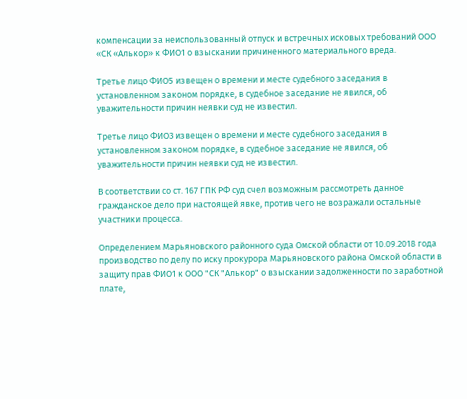компенсации за неиспользованный отпуск и встречных исковых требований ООО «СК «Алькор» к ФИО1 о взыскании причиненного материального вреда.

Третье лицо ФИО5 извещен о времени и месте судебного заседания в установленном законом порядке, в судебное заседание не явился, об уважительности причин неявки суд не известил.

Третье лицо ФИО3 извещен о времени и месте судебного заседания в установленном законом порядке, в судебное заседание не явился, об уважительности причин неявки суд не известил.

В соответствии со ст. 167 ГПК РФ суд счел возможным рассмотреть данное гражданское дело при настоящей явке, против чего не возражали остальные участники процесса.

Определением Марьяновского районного суда Омской области от 10.09.2018 года производство по делу по иску прокурора Марьяновского района Омской области в защиту прав ФИО1 к ООО "СК "Алькор" о взыскании задолженности по заработной плате,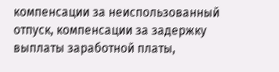компенсации за неиспользованный отпуск, компенсации за задержку выплаты заработной платы,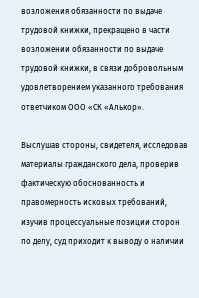возложения обязанности по выдаче трудовой книжки, прекращено в части возложении обязанности по выдаче трудовой книжки, в связи добровольным удовлетворением указанного требования ответчиком ООО «СК «Алькор».

Выслушав стороны, свидетеля, исследовав материалы гражданского дела, проверив фактическую обоснованность и правомерность исковых требований, изучив процессуальные позиции сторон по делу, суд приходит к выводу о наличии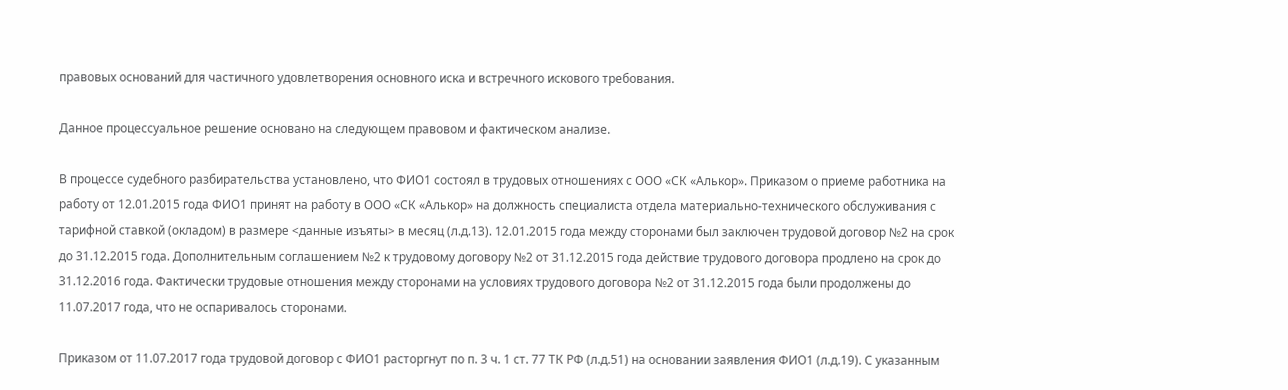правовых оснований для частичного удовлетворения основного иска и встречного искового требования.

Данное процессуальное решение основано на следующем правовом и фактическом анализе.

В процессе судебного разбирательства установлено, что ФИО1 состоял в трудовых отношениях с ООО «СК «Алькор». Приказом о приеме работника на работу от 12.01.2015 года ФИО1 принят на работу в ООО «СК «Алькор» на должность специалиста отдела материально-технического обслуживания с тарифной ставкой (окладом) в размере <данные изъяты> в месяц (л.д.13). 12.01.2015 года между сторонами был заключен трудовой договор №2 на срок до 31.12.2015 года. Дополнительным соглашением №2 к трудовому договору №2 от 31.12.2015 года действие трудового договора продлено на срок до 31.12.2016 года. Фактически трудовые отношения между сторонами на условиях трудового договора №2 от 31.12.2015 года были продолжены до 11.07.2017 года, что не оспаривалось сторонами.

Приказом от 11.07.2017 года трудовой договор с ФИО1 расторгнут по п. 3 ч. 1 ст. 77 ТК РФ (л.д.51) на основании заявления ФИО1 (л.д.19). С указанным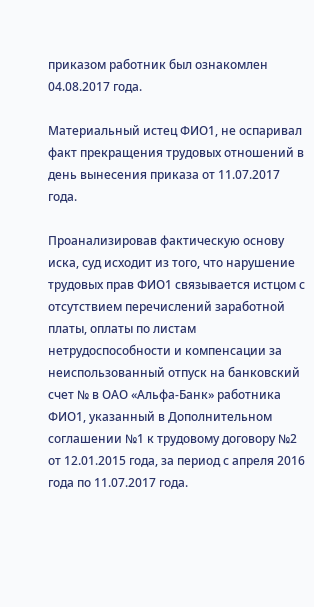приказом работник был ознакомлен 04.08.2017 года.

Материальный истец ФИО1, не оспаривал факт прекращения трудовых отношений в день вынесения приказа от 11.07.2017 года.

Проанализировав фактическую основу иска, суд исходит из того, что нарушение трудовых прав ФИО1 связывается истцом с отсутствием перечислений заработной платы, оплаты по листам нетрудоспособности и компенсации за неиспользованный отпуск на банковский счет № в ОАО «Альфа-Банк» работника ФИО1, указанный в Дополнительном соглашении №1 к трудовому договору №2 от 12.01.2015 года, за период с апреля 2016 года по 11.07.2017 года.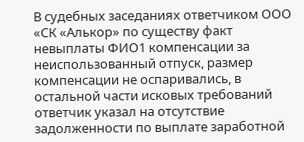В судебных заседаниях ответчиком ООО «СК «Алькор» по существу факт невыплаты ФИО1 компенсации за неиспользованный отпуск, размер компенсации не оспаривались, в остальной части исковых требований ответчик указал на отсутствие задолженности по выплате заработной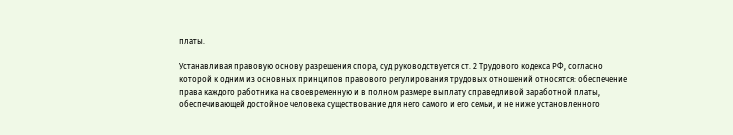платы.

Устанавливая правовую основу разрешения спора, суд руководствуется ст. 2 Трудового кодекса РФ, согласно которой к одним из основных принципов правового регулирования трудовых отношений относятся: обеспечение права каждого работника на своевременную и в полном размере выплату справедливой заработной платы, обеспечивающей достойное человека существование для него самого и его семьи, и не ниже установленного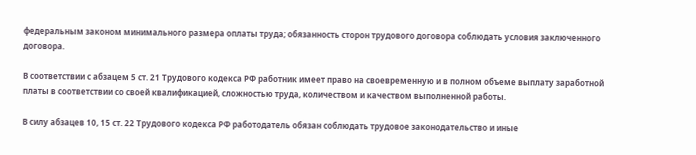федеральным законом минимального размера оплаты труда; обязанность сторон трудового договора соблюдать условия заключенного договора.

В соответствии с абзацем 5 ст. 21 Трудового кодекса РФ работник имеет право на своевременную и в полном объеме выплату заработной платы в соответствии со своей квалификацией, сложностью труда, количеством и качеством выполненной работы.

В силу абзацев 10, 15 ст. 22 Трудового кодекса РФ работодатель обязан соблюдать трудовое законодательство и иные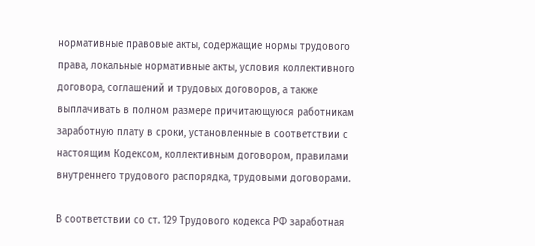нормативные правовые акты, содержащие нормы трудового права, локальные нормативные акты, условия коллективного договора, соглашений и трудовых договоров, а также выплачивать в полном размере причитающуюся работникам заработную плату в сроки, установленные в соответствии с настоящим Кодексом, коллективным договором, правилами внутреннего трудового распорядка, трудовыми договорами.

В соответствии со ст. 129 Трудового кодекса РФ заработная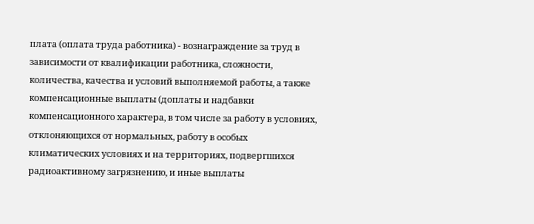плата (оплата труда работника) - вознаграждение за труд в зависимости от квалификации работника, сложности, количества, качества и условий выполняемой работы, а также компенсационные выплаты (доплаты и надбавки компенсационного характера, в том числе за работу в условиях, отклоняющихся от нормальных, работу в особых климатических условиях и на территориях, подвергшихся радиоактивному загрязнению, и иные выплаты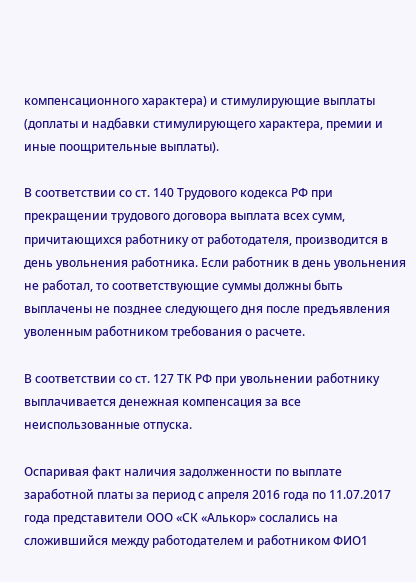компенсационного характера) и стимулирующие выплаты (доплаты и надбавки стимулирующего характера, премии и иные поощрительные выплаты).

В соответствии со ст. 140 Трудового кодекса РФ при прекращении трудового договора выплата всех сумм, причитающихся работнику от работодателя, производится в день увольнения работника. Если работник в день увольнения не работал, то соответствующие суммы должны быть выплачены не позднее следующего дня после предъявления уволенным работником требования о расчете.

В соответствии со ст. 127 ТК РФ при увольнении работнику выплачивается денежная компенсация за все неиспользованные отпуска.

Оспаривая факт наличия задолженности по выплате заработной платы за период с апреля 2016 года по 11.07.2017 года представители ООО «СК «Алькор» сослались на сложившийся между работодателем и работником ФИО1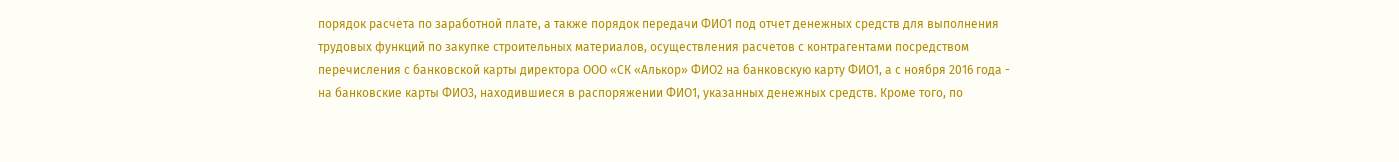порядок расчета по заработной плате, а также порядок передачи ФИО1 под отчет денежных средств для выполнения трудовых функций по закупке строительных материалов, осуществления расчетов с контрагентами посредством перечисления с банковской карты директора ООО «СК «Алькор» ФИО2 на банковскую карту ФИО1, а с ноября 2016 года - на банковские карты ФИО3, находившиеся в распоряжении ФИО1, указанных денежных средств. Кроме того, по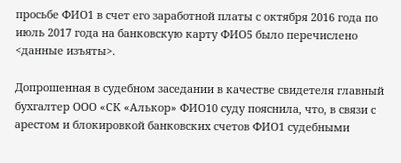просьбе ФИО1 в счет его заработной платы с октября 2016 года по июль 2017 года на банковскую карту ФИО5 было перечислено <данные изъяты>.

Допрошенная в судебном заседании в качестве свидетеля главный бухгалтер ООО «СК «Алькор» ФИО10 суду пояснила, что, в связи с арестом и блокировкой банковских счетов ФИО1 судебными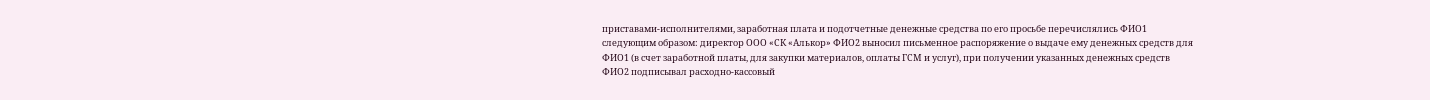приставами-исполнителями, заработная плата и подотчетные денежные средства по его просьбе перечислялись ФИО1 следующим образом: директор ООО «СК «Алькор» ФИО2 выносил письменное распоряжение о выдаче ему денежных средств для ФИО1 (в счет заработной платы, для закупки материалов, оплаты ГСМ и услуг), при получении указанных денежных средств ФИО2 подписывал расходно-кассовый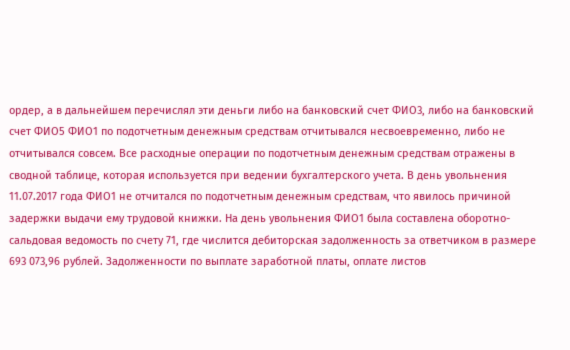ордер, а в дальнейшем перечислял эти деньги либо на банковский счет ФИО3, либо на банковский счет ФИО5 ФИО1 по подотчетным денежным средствам отчитывался несвоевременно, либо не отчитывался совсем. Все расходные операции по подотчетным денежным средствам отражены в сводной таблице, которая используется при ведении бухгалтерского учета. В день увольнения 11.07.2017 года ФИО1 не отчитался по подотчетным денежным средствам, что явилось причиной задержки выдачи ему трудовой книжки. На день увольнения ФИО1 была составлена оборотно-сальдовая ведомость по счету 71, где числится дебиторская задолженность за ответчиком в размере 693 073,96 рублей. Задолженности по выплате заработной платы, оплате листов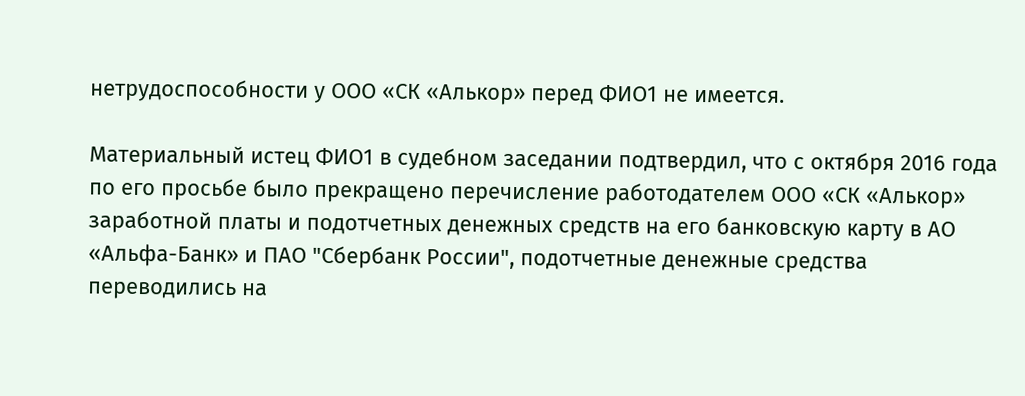нетрудоспособности у ООО «СК «Алькор» перед ФИО1 не имеется.

Материальный истец ФИО1 в судебном заседании подтвердил, что с октября 2016 года по его просьбе было прекращено перечисление работодателем ООО «СК «Алькор» заработной платы и подотчетных денежных средств на его банковскую карту в АО «Альфа-Банк» и ПАО "Сбербанк России", подотчетные денежные средства переводились на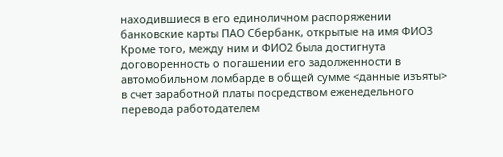находившиеся в его единоличном распоряжении банковские карты ПАО Сбербанк, открытые на имя ФИО3 Кроме того, между ним и ФИО2 была достигнута договоренность о погашении его задолженности в автомобильном ломбарде в общей сумме <данные изъяты> в счет заработной платы посредством еженедельного перевода работодателем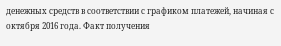денежных средств в соответствии с графиком платежей, начиная с октября 2016 года. Факт получения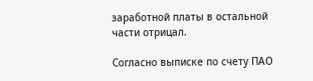заработной платы в остальной части отрицал.

Согласно выписке по счету ПАО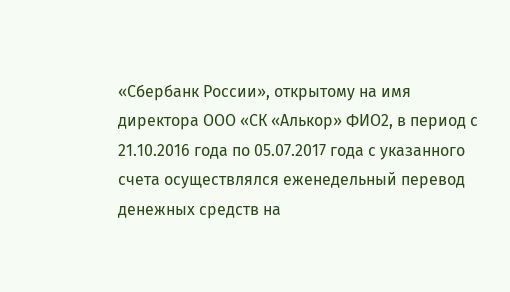«Сбербанк России», открытому на имя директора ООО «СК «Алькор» ФИО2, в период с 21.10.2016 года по 05.07.2017 года с указанного счета осуществлялся еженедельный перевод денежных средств на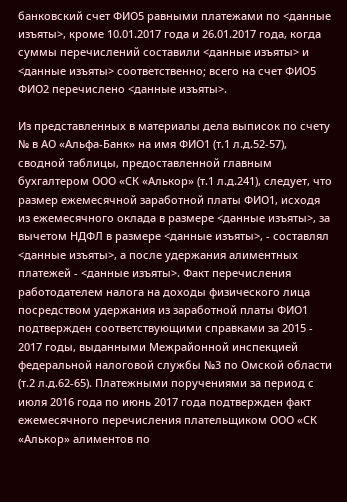банковский счет ФИО5 равными платежами по <данные изъяты>, кроме 10.01.2017 года и 26.01.2017 года, когда суммы перечислений составили <данные изъяты> и <данные изъяты> соответственно; всего на счет ФИО5 ФИО2 перечислено <данные изъяты>.

Из представленных в материалы дела выписок по счету № в АО «Альфа-Банк» на имя ФИО1 (т.1 л.д.52-57), сводной таблицы, предоставленной главным бухгалтером ООО «СК «Алькор» (т.1 л.д.241), следует, что размер ежемесячной заработной платы ФИО1, исходя из ежемесячного оклада в размере <данные изъяты>, за вычетом НДФЛ в размере <данные изъяты>, - составлял <данные изъяты>, а после удержания алиментных платежей - <данные изъяты>. Факт перечисления работодателем налога на доходы физического лица посредством удержания из заработной платы ФИО1 подтвержден соответствующими справками за 2015 - 2017 годы, выданными Межрайонной инспекцией федеральной налоговой службы №3 по Омской области (т.2 л.д.62-65). Платежными поручениями за период с июля 2016 года по июнь 2017 года подтвержден факт ежемесячного перечисления плательщиком ООО «СК «Алькор» алиментов по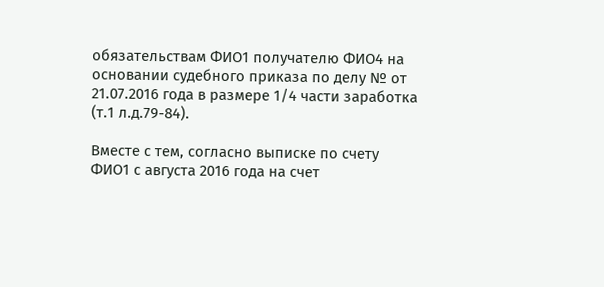обязательствам ФИО1 получателю ФИО4 на основании судебного приказа по делу № от 21.07.2016 года в размере 1/4 части заработка (т.1 л.д.79-84).

Вместе с тем, согласно выписке по счету ФИО1 с августа 2016 года на счет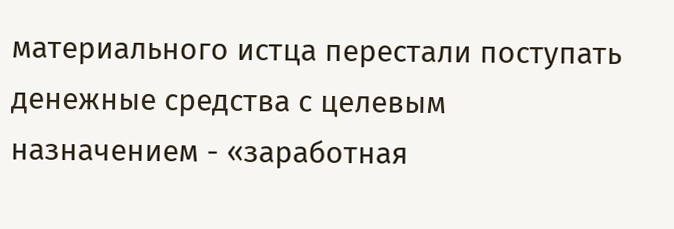материального истца перестали поступать денежные средства с целевым назначением - «заработная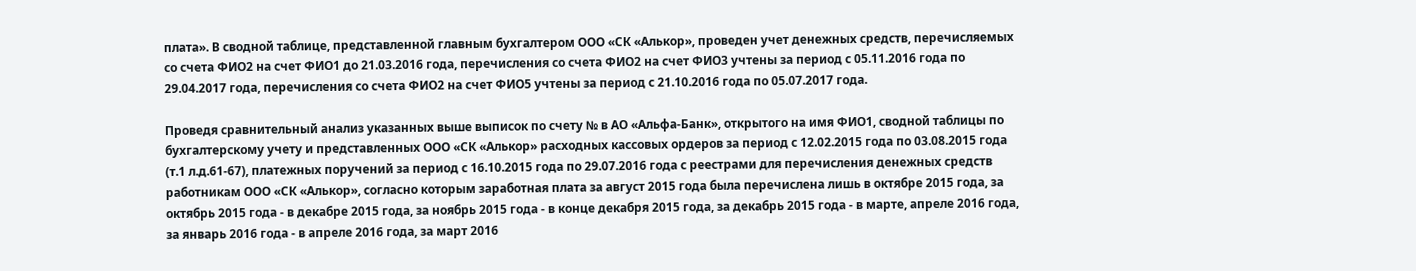плата». В сводной таблице, представленной главным бухгалтером ООО «СК «Алькор», проведен учет денежных средств, перечисляемых со счета ФИО2 на счет ФИО1 до 21.03.2016 года, перечисления со счета ФИО2 на счет ФИО3 учтены за период с 05.11.2016 года по 29.04.2017 года, перечисления со счета ФИО2 на счет ФИО5 учтены за период с 21.10.2016 года по 05.07.2017 года.

Проведя сравнительный анализ указанных выше выписок по счету № в АО «Альфа-Банк», открытого на имя ФИО1, сводной таблицы по бухгалтерскому учету и представленных ООО «СК «Алькор» расходных кассовых ордеров за период с 12.02.2015 года по 03.08.2015 года (т.1 л.д.61-67), платежных поручений за период с 16.10.2015 года по 29.07.2016 года с реестрами для перечисления денежных средств работникам ООО «СК «Алькор», согласно которым заработная плата за август 2015 года была перечислена лишь в октябре 2015 года, за октябрь 2015 года - в декабре 2015 года, за ноябрь 2015 года - в конце декабря 2015 года, за декабрь 2015 года - в марте, апреле 2016 года, за январь 2016 года - в апреле 2016 года, за март 2016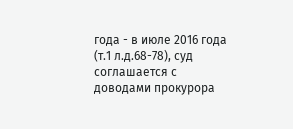года - в июле 2016 года (т.1 л.д.68-78), суд соглашается с доводами прокурора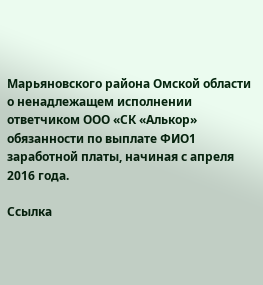Марьяновского района Омской области о ненадлежащем исполнении ответчиком ООО «СК «Алькор» обязанности по выплате ФИО1 заработной платы, начиная с апреля 2016 года.

Ссылка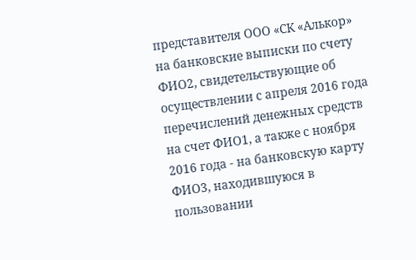представителя ООО «СК «Алькор» на банковские выписки по счету ФИО2, свидетельствующие об осуществлении с апреля 2016 года перечислений денежных средств на счет ФИО1, а также с ноября 2016 года - на банковскую карту ФИО3, находившуюся в пользовании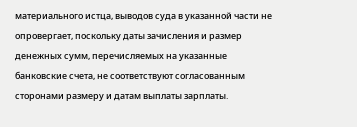материального истца, выводов суда в указанной части не опровергает, поскольку даты зачисления и размер денежных сумм, перечисляемых на указанные банковские счета, не соответствуют согласованным сторонами размеру и датам выплаты зарплаты.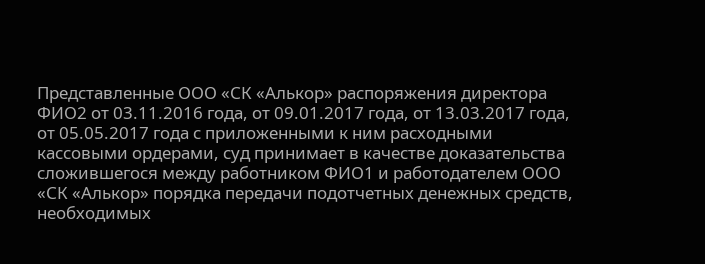Представленные ООО «СК «Алькор» распоряжения директора ФИО2 от 03.11.2016 года, от 09.01.2017 года, от 13.03.2017 года, от 05.05.2017 года с приложенными к ним расходными кассовыми ордерами, суд принимает в качестве доказательства сложившегося между работником ФИО1 и работодателем ООО «СК «Алькор» порядка передачи подотчетных денежных средств, необходимых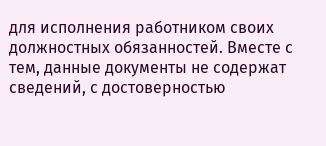для исполнения работником своих должностных обязанностей. Вместе с тем, данные документы не содержат сведений, с достоверностью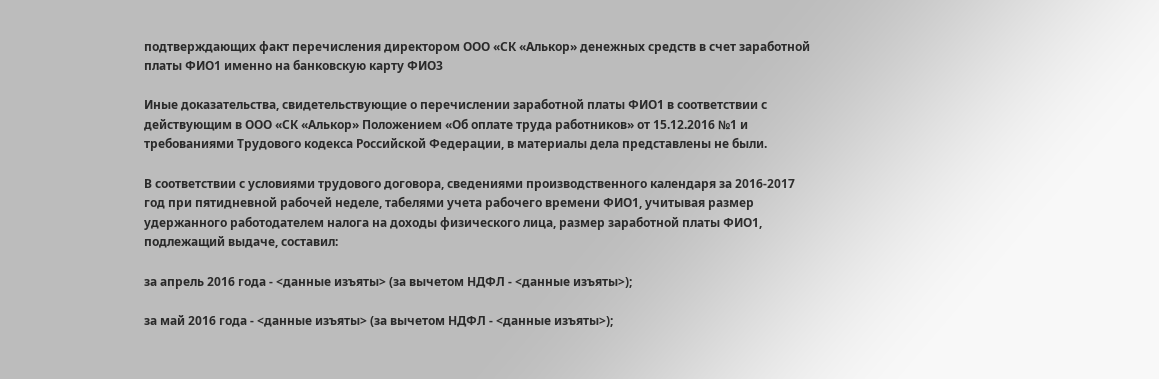подтверждающих факт перечисления директором ООО «СК «Алькор» денежных средств в счет заработной платы ФИО1 именно на банковскую карту ФИО3

Иные доказательства, свидетельствующие о перечислении заработной платы ФИО1 в соответствии с действующим в ООО «СК «Алькор» Положением «Об оплате труда работников» от 15.12.2016 №1 и требованиями Трудового кодекса Российской Федерации, в материалы дела представлены не были.

В соответствии с условиями трудового договора, сведениями производственного календаря за 2016-2017 год при пятидневной рабочей неделе, табелями учета рабочего времени ФИО1, учитывая размер удержанного работодателем налога на доходы физического лица, размер заработной платы ФИО1, подлежащий выдаче, составил:

за апрель 2016 года - <данные изъяты> (за вычетом НДФЛ - <данные изъяты>);

за май 2016 года - <данные изъяты> (за вычетом НДФЛ - <данные изъяты>);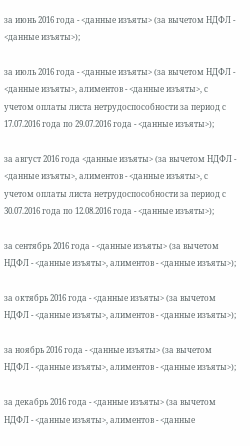за июнь 2016 года - <данные изъяты> (за вычетом НДФЛ - <данные изъяты>);

за июль 2016 года - <данные изъяты> (за вычетом НДФЛ - <данные изъяты>, алиментов - <данные изъяты>, с учетом оплаты листа нетрудоспособности за период с 17.07.2016 года по 29.07.2016 года - <данные изъяты>);

за август 2016 года <данные изъяты> (за вычетом НДФЛ - <данные изъяты>, алиментов - <данные изъяты>, с учетом оплаты листа нетрудоспособности за период с 30.07.2016 года по 12.08.2016 года - <данные изъяты>);

за сентябрь 2016 года - <данные изъяты> (за вычетом НДФЛ - <данные изъяты>, алиментов - <данные изъяты>);

за октябрь 2016 года - <данные изъяты> (за вычетом НДФЛ - <данные изъяты>, алиментов - <данные изъяты>);

за ноябрь 2016 года - <данные изъяты> (за вычетом НДФЛ - <данные изъяты>, алиментов - <данные изъяты>);

за декабрь 2016 года - <данные изъяты> (за вычетом НДФЛ - <данные изъяты>, алиментов - <данные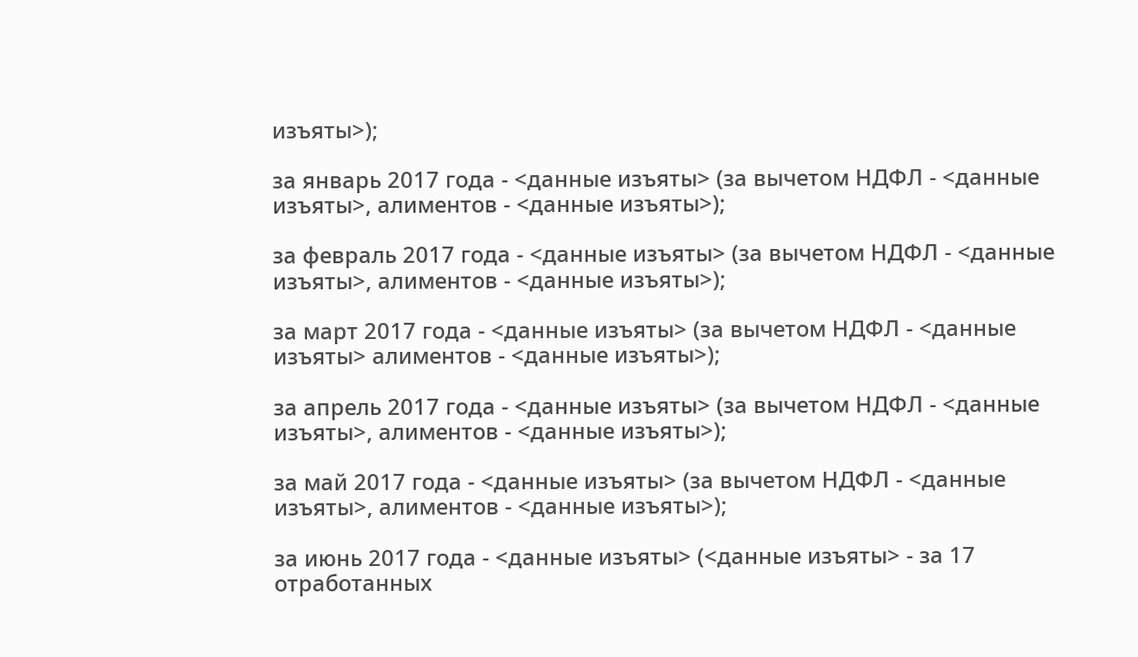изъяты>);

за январь 2017 года - <данные изъяты> (за вычетом НДФЛ - <данные изъяты>, алиментов - <данные изъяты>);

за февраль 2017 года - <данные изъяты> (за вычетом НДФЛ - <данные изъяты>, алиментов - <данные изъяты>);

за март 2017 года - <данные изъяты> (за вычетом НДФЛ - <данные изъяты> алиментов - <данные изъяты>);

за апрель 2017 года - <данные изъяты> (за вычетом НДФЛ - <данные изъяты>, алиментов - <данные изъяты>);

за май 2017 года - <данные изъяты> (за вычетом НДФЛ - <данные изъяты>, алиментов - <данные изъяты>);

за июнь 2017 года - <данные изъяты> (<данные изъяты> - за 17 отработанных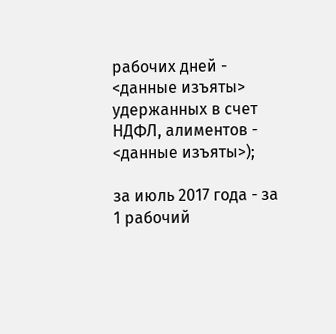рабочих дней - <данные изъяты> удержанных в счет НДФЛ, алиментов - <данные изъяты>);

за июль 2017 года - за 1 рабочий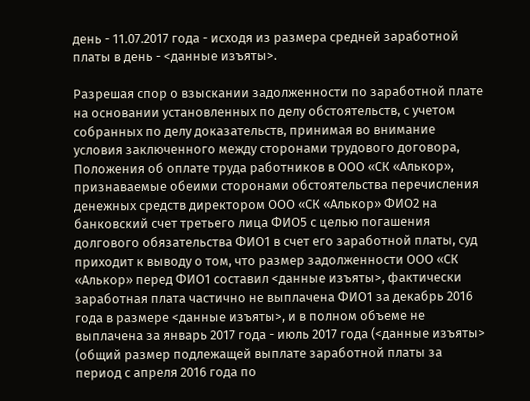день - 11.07.2017 года - исходя из размера средней заработной платы в день - <данные изъяты>.

Разрешая спор о взыскании задолженности по заработной плате на основании установленных по делу обстоятельств, с учетом собранных по делу доказательств, принимая во внимание условия заключенного между сторонами трудового договора, Положения об оплате труда работников в ООО «СК «Алькор», признаваемые обеими сторонами обстоятельства перечисления денежных средств директором ООО «СК «Алькор» ФИО2 на банковский счет третьего лица ФИО5 с целью погашения долгового обязательства ФИО1 в счет его заработной платы, суд приходит к выводу о том, что размер задолженности ООО «СК «Алькор» перед ФИО1 составил <данные изъяты>, фактически заработная плата частично не выплачена ФИО1 за декабрь 2016 года в размере <данные изъяты>, и в полном объеме не выплачена за январь 2017 года - июль 2017 года (<данные изъяты> (общий размер подлежащей выплате заработной платы за период с апреля 2016 года по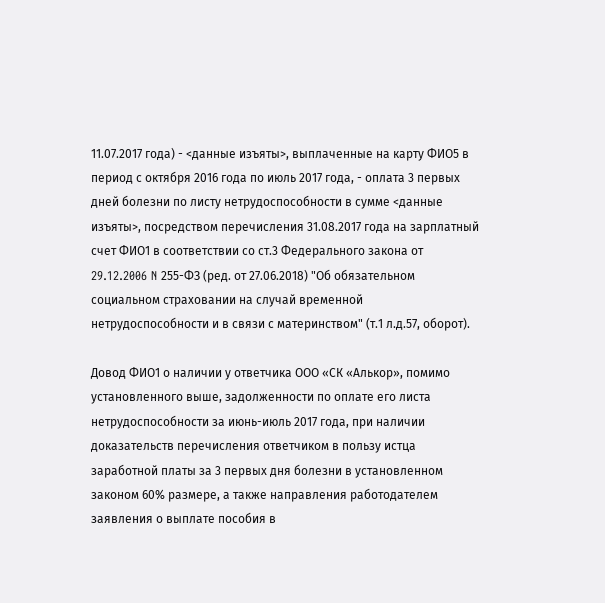11.07.2017 года) - <данные изъяты>, выплаченные на карту ФИО5 в период с октября 2016 года по июль 2017 года, - оплата 3 первых дней болезни по листу нетрудоспособности в сумме <данные изъяты>, посредством перечисления 31.08.2017 года на зарплатный счет ФИО1 в соответствии со ст.3 Федерального закона от 29.12.2006 N 255-ФЗ (ред. от 27.06.2018) "Об обязательном социальном страховании на случай временной нетрудоспособности и в связи с материнством" (т.1 л.д.57, оборот).

Довод ФИО1 о наличии у ответчика ООО «СК «Алькор», помимо установленного выше, задолженности по оплате его листа нетрудоспособности за июнь-июль 2017 года, при наличии доказательств перечисления ответчиком в пользу истца заработной платы за 3 первых дня болезни в установленном законом 60% размере, а также направления работодателем заявления о выплате пособия в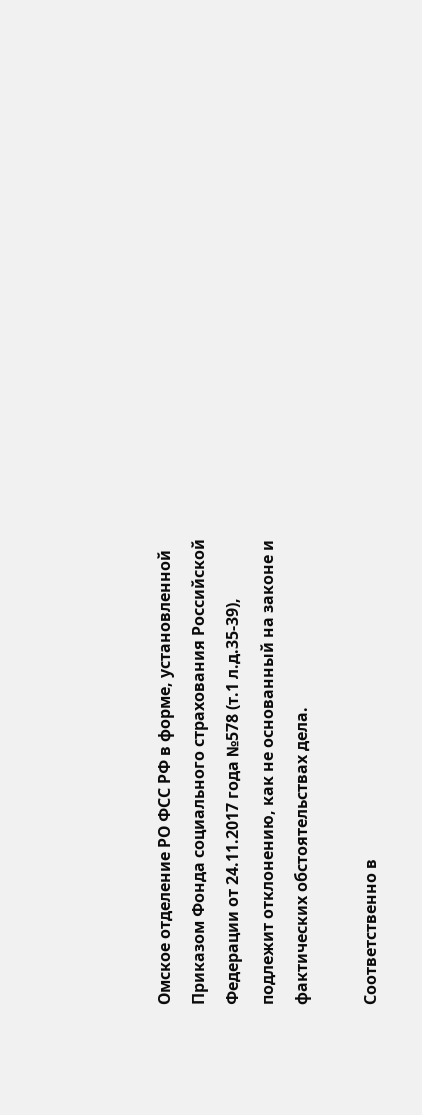Омское отделение РО ФСС РФ в форме, установленной Приказом Фонда социального страхования Российской Федерации от 24.11.2017 года №578 (т.1 л.д.35-39), подлежит отклонению, как не основанный на законе и фактических обстоятельствах дела.

Соответственно в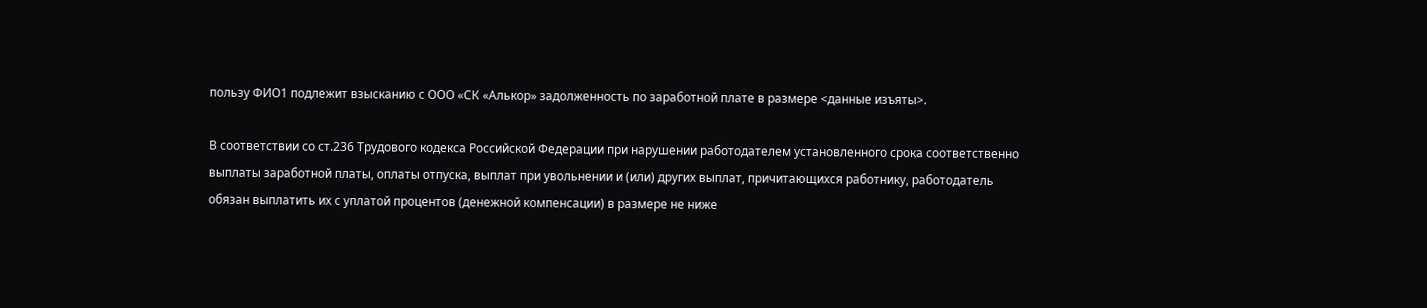пользу ФИО1 подлежит взысканию с ООО «СК «Алькор» задолженность по заработной плате в размере <данные изъяты>.

В соответствии со ст.236 Трудового кодекса Российской Федерации при нарушении работодателем установленного срока соответственно выплаты заработной платы, оплаты отпуска, выплат при увольнении и (или) других выплат, причитающихся работнику, работодатель обязан выплатить их с уплатой процентов (денежной компенсации) в размере не ниже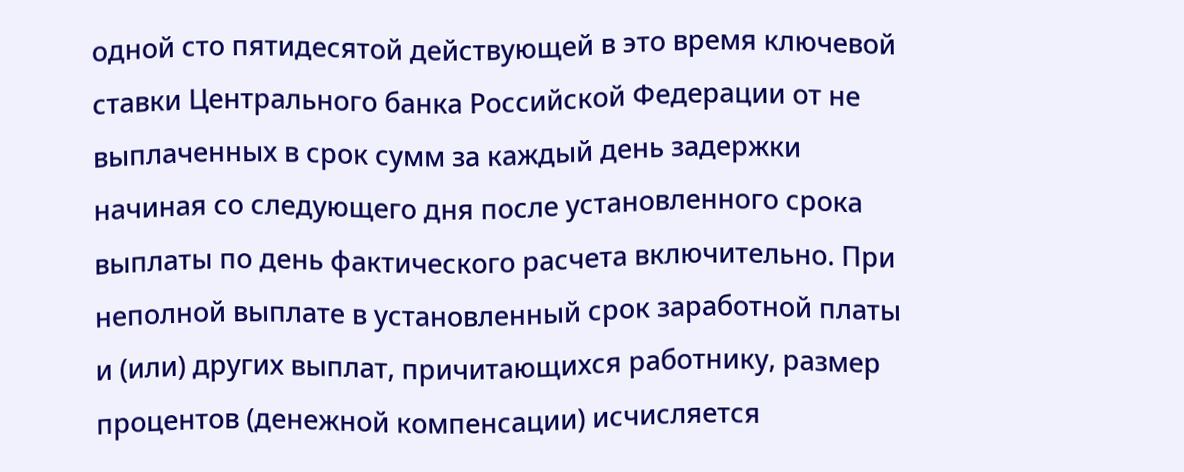одной сто пятидесятой действующей в это время ключевой ставки Центрального банка Российской Федерации от не выплаченных в срок сумм за каждый день задержки начиная со следующего дня после установленного срока выплаты по день фактического расчета включительно. При неполной выплате в установленный срок заработной платы и (или) других выплат, причитающихся работнику, размер процентов (денежной компенсации) исчисляется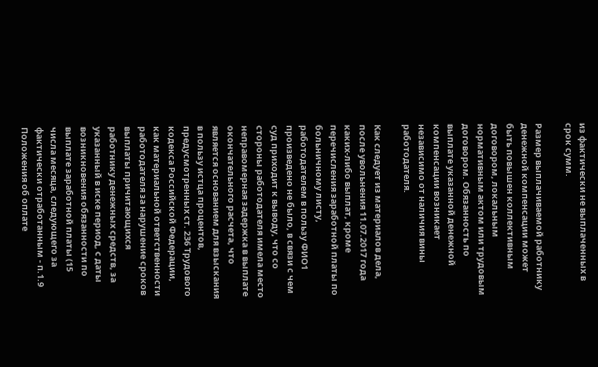из фактически не выплаченных в срок сумм.

Размер выплачиваемой работнику денежной компенсации может быть повышен коллективным договором, локальным нормативным актом или трудовым договором. Обязанность по выплате указанной денежной компенсации возникает независимо от наличия вины работодателя.

Как следует из материалов дела, после увольнения 11.07.2017 года каких-либо выплат, кроме перечисления заработной платы по больничному листу, работодателем в пользу ФИО1 произведено не было, в связи с чем суд приходит к выводу, что со стороны работодателя имела место неправомерная задержка в выплате окончательного расчета, что является основанием для взыскания в пользу истца процентов, предусмотренных ст. 236 Трудового кодекса Российской Федерации, как материальной ответственности работодателя за нарушение сроков выплаты причитающихся работнику денежных средств, за указанный в иске период, с даты возникновения обязанности по выплате заработной платы (15 числа месяца, следующего за фактически отработанным - п.1.9 Положения об оплате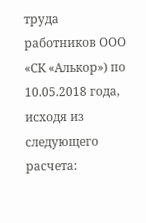труда работников ООО «СК «Алькор») по 10.05.2018 года, исходя из следующего расчета: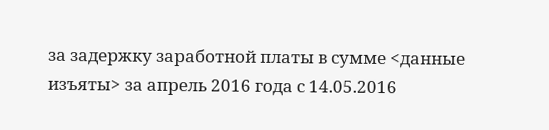за задержку заработной платы в сумме <данные изъяты> за апрель 2016 года с 14.05.2016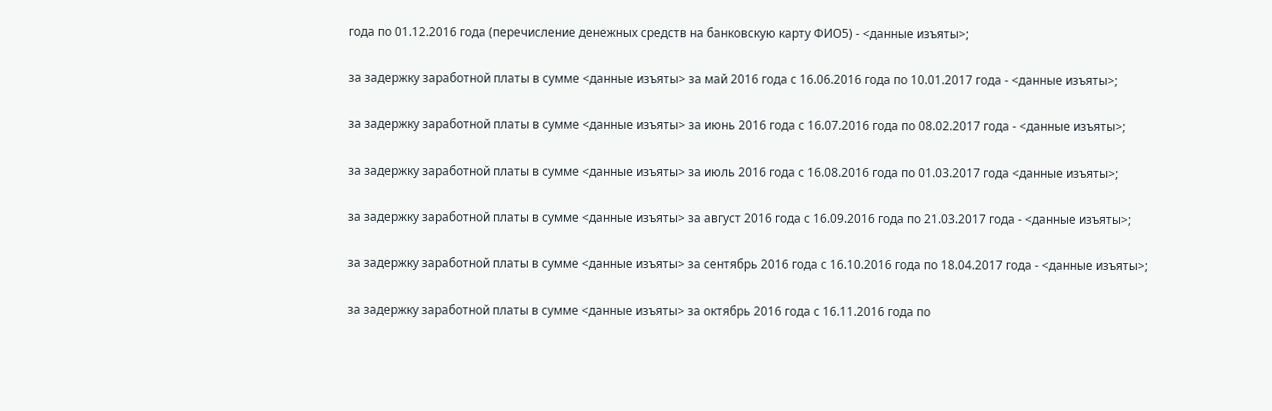года по 01.12.2016 года (перечисление денежных средств на банковскую карту ФИО5) - <данные изъяты>;

за задержку заработной платы в сумме <данные изъяты> за май 2016 года с 16.06.2016 года по 10.01.2017 года - <данные изъяты>;

за задержку заработной платы в сумме <данные изъяты> за июнь 2016 года с 16.07.2016 года по 08.02.2017 года - <данные изъяты>;

за задержку заработной платы в сумме <данные изъяты> за июль 2016 года с 16.08.2016 года по 01.03.2017 года <данные изъяты>;

за задержку заработной платы в сумме <данные изъяты> за август 2016 года с 16.09.2016 года по 21.03.2017 года - <данные изъяты>;

за задержку заработной платы в сумме <данные изъяты> за сентябрь 2016 года с 16.10.2016 года по 18.04.2017 года - <данные изъяты>;

за задержку заработной платы в сумме <данные изъяты> за октябрь 2016 года с 16.11.2016 года по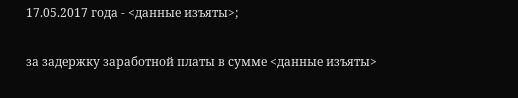17.05.2017 года - <данные изъяты>;

за задержку заработной платы в сумме <данные изъяты>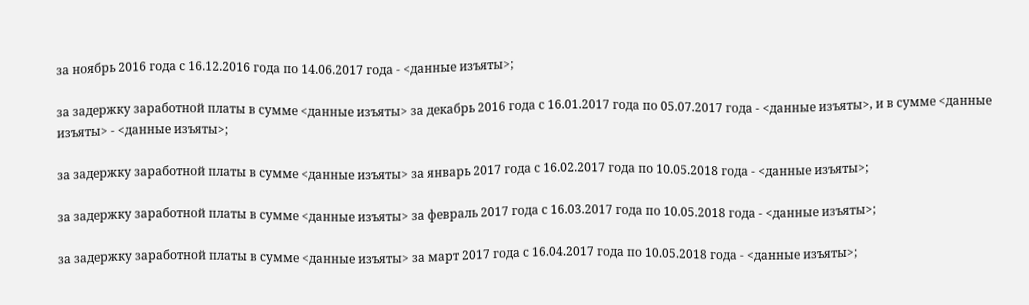за ноябрь 2016 года с 16.12.2016 года по 14.06.2017 года - <данные изъяты>;

за задержку заработной платы в сумме <данные изъяты> за декабрь 2016 года с 16.01.2017 года по 05.07.2017 года - <данные изъяты>, и в сумме <данные изъяты> - <данные изъяты>;

за задержку заработной платы в сумме <данные изъяты> за январь 2017 года с 16.02.2017 года по 10.05.2018 года - <данные изъяты>;

за задержку заработной платы в сумме <данные изъяты> за февраль 2017 года с 16.03.2017 года по 10.05.2018 года - <данные изъяты>;

за задержку заработной платы в сумме <данные изъяты> за март 2017 года с 16.04.2017 года по 10.05.2018 года - <данные изъяты>;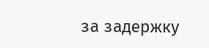за задержку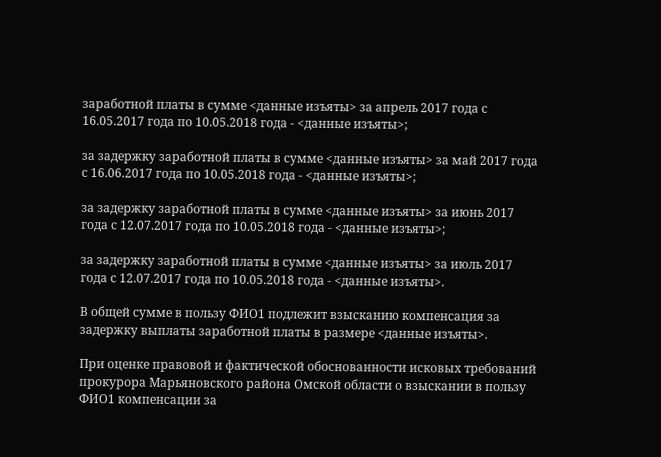заработной платы в сумме <данные изъяты> за апрель 2017 года с 16.05.2017 года по 10.05.2018 года - <данные изъяты>;

за задержку заработной платы в сумме <данные изъяты> за май 2017 года с 16.06.2017 года по 10.05.2018 года - <данные изъяты>;

за задержку заработной платы в сумме <данные изъяты> за июнь 2017 года с 12.07.2017 года по 10.05.2018 года - <данные изъяты>;

за задержку заработной платы в сумме <данные изъяты> за июль 2017 года с 12.07.2017 года по 10.05.2018 года - <данные изъяты>.

В общей сумме в пользу ФИО1 подлежит взысканию компенсация за задержку выплаты заработной платы в размере <данные изъяты>.

При оценке правовой и фактической обоснованности исковых требований прокурора Марьяновского района Омской области о взыскании в пользу ФИО1 компенсации за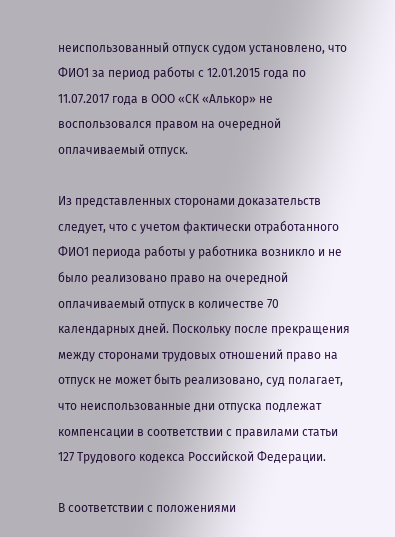неиспользованный отпуск судом установлено, что ФИО1 за период работы с 12.01.2015 года по 11.07.2017 года в ООО «СК «Алькор» не воспользовался правом на очередной оплачиваемый отпуск.

Из представленных сторонами доказательств следует, что с учетом фактически отработанного ФИО1 периода работы у работника возникло и не было реализовано право на очередной оплачиваемый отпуск в количестве 70 календарных дней. Поскольку после прекращения между сторонами трудовых отношений право на отпуск не может быть реализовано, суд полагает, что неиспользованные дни отпуска подлежат компенсации в соответствии с правилами статьи 127 Трудового кодекса Российской Федерации.

В соответствии с положениями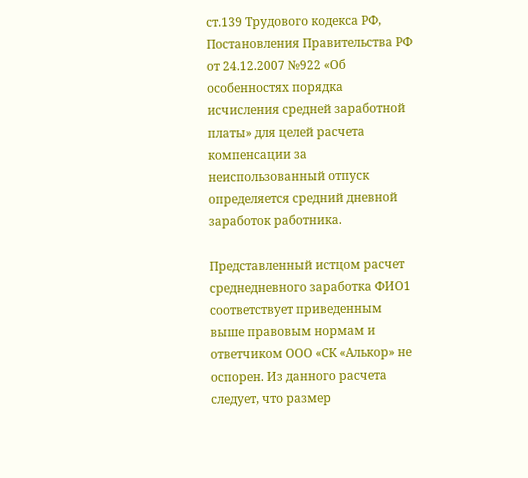ст.139 Трудового кодекса РФ, Постановления Правительства РФ от 24.12.2007 №922 «Об особенностях порядка исчисления средней заработной платы» для целей расчета компенсации за неиспользованный отпуск определяется средний дневной заработок работника.

Представленный истцом расчет среднедневного заработка ФИО1 соответствует приведенным выше правовым нормам и ответчиком ООО «СК «Алькор» не оспорен. Из данного расчета следует, что размер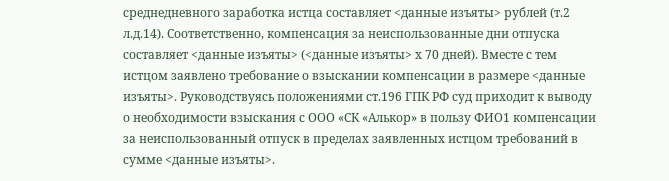среднедневного заработка истца составляет <данные изъяты> рублей (т.2 л.д.14). Соответственно, компенсация за неиспользованные дни отпуска составляет <данные изъяты> (<данные изъяты> х 70 дней). Вместе с тем истцом заявлено требование о взыскании компенсации в размере <данные изъяты>. Руководствуясь положениями ст.196 ГПК РФ суд приходит к выводу о необходимости взыскания с ООО «СК «Алькор» в пользу ФИО1 компенсации за неиспользованный отпуск в пределах заявленных истцом требований в сумме <данные изъяты>.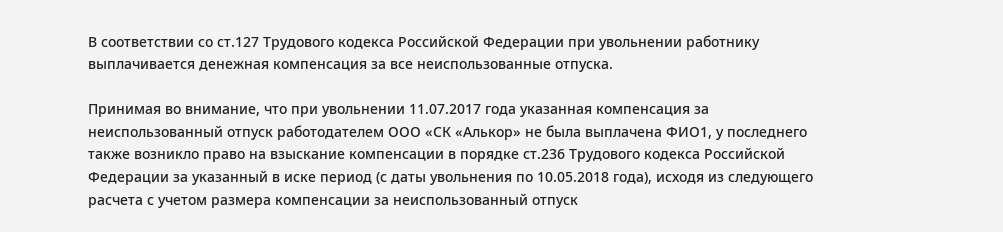В соответствии со ст.127 Трудового кодекса Российской Федерации при увольнении работнику выплачивается денежная компенсация за все неиспользованные отпуска.

Принимая во внимание, что при увольнении 11.07.2017 года указанная компенсация за неиспользованный отпуск работодателем ООО «СК «Алькор» не была выплачена ФИО1, у последнего также возникло право на взыскание компенсации в порядке ст.236 Трудового кодекса Российской Федерации за указанный в иске период (с даты увольнения по 10.05.2018 года), исходя из следующего расчета с учетом размера компенсации за неиспользованный отпуск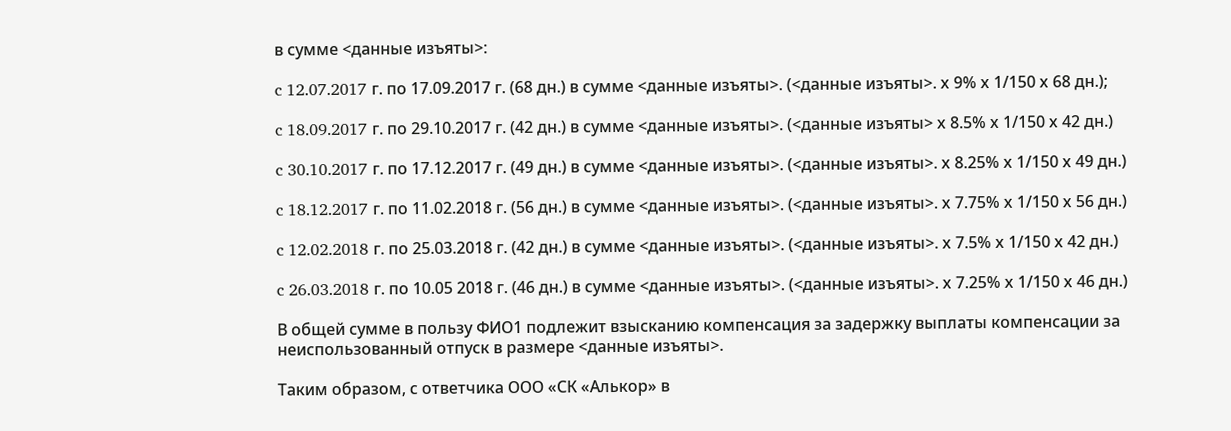в сумме <данные изъяты>:

c 12.07.2017 г. по 17.09.2017 г. (68 дн.) в сумме <данные изъяты>. (<данные изъяты>. х 9% х 1/150 х 68 дн.);

c 18.09.2017 г. по 29.10.2017 г. (42 дн.) в сумме <данные изъяты>. (<данные изъяты> х 8.5% х 1/150 х 42 дн.)

c 30.10.2017 г. по 17.12.2017 г. (49 дн.) в сумме <данные изъяты>. (<данные изъяты>. х 8.25% х 1/150 х 49 дн.)

c 18.12.2017 г. по 11.02.2018 г. (56 дн.) в сумме <данные изъяты>. (<данные изъяты>. х 7.75% х 1/150 х 56 дн.)

c 12.02.2018 г. по 25.03.2018 г. (42 дн.) в сумме <данные изъяты>. (<данные изъяты>. х 7.5% х 1/150 х 42 дн.)

c 26.03.2018 г. по 10.05 2018 г. (46 дн.) в сумме <данные изъяты>. (<данные изъяты>. х 7.25% х 1/150 х 46 дн.)

В общей сумме в пользу ФИО1 подлежит взысканию компенсация за задержку выплаты компенсации за неиспользованный отпуск в размере <данные изъяты>.

Таким образом, с ответчика ООО «СК «Алькор» в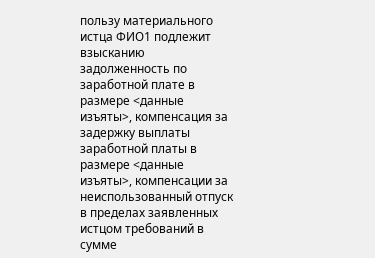пользу материального истца ФИО1 подлежит взысканию задолженность по заработной плате в размере <данные изъяты>, компенсация за задержку выплаты заработной платы в размере <данные изъяты>, компенсации за неиспользованный отпуск в пределах заявленных истцом требований в сумме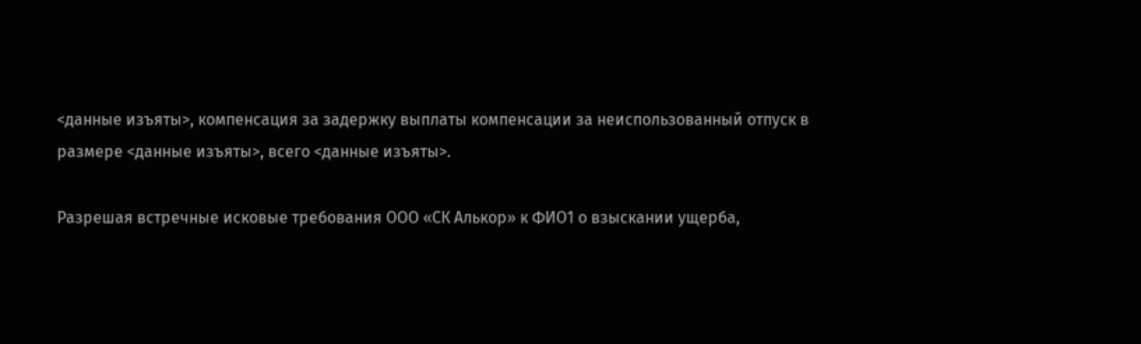<данные изъяты>, компенсация за задержку выплаты компенсации за неиспользованный отпуск в размере <данные изъяты>, всего <данные изъяты>.

Разрешая встречные исковые требования ООО «СК Алькор» к ФИО1 о взыскании ущерба,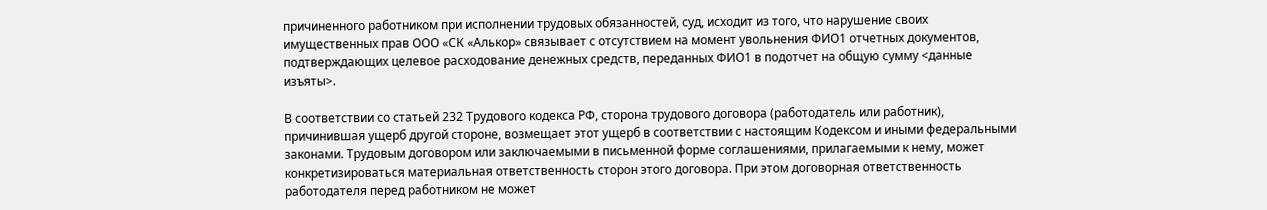причиненного работником при исполнении трудовых обязанностей, суд, исходит из того, что нарушение своих имущественных прав ООО «СК «Алькор» связывает с отсутствием на момент увольнения ФИО1 отчетных документов, подтверждающих целевое расходование денежных средств, переданных ФИО1 в подотчет на общую сумму <данные изъяты>.

В соответствии со статьей 232 Трудового кодекса РФ, сторона трудового договора (работодатель или работник), причинившая ущерб другой стороне, возмещает этот ущерб в соответствии с настоящим Кодексом и иными федеральными законами. Трудовым договором или заключаемыми в письменной форме соглашениями, прилагаемыми к нему, может конкретизироваться материальная ответственность сторон этого договора. При этом договорная ответственность работодателя перед работником не может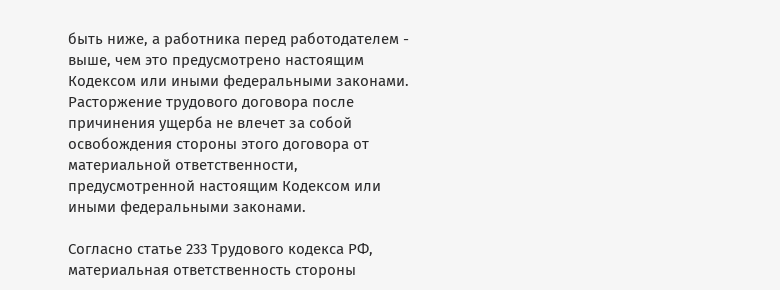быть ниже, а работника перед работодателем - выше, чем это предусмотрено настоящим Кодексом или иными федеральными законами. Расторжение трудового договора после причинения ущерба не влечет за собой освобождения стороны этого договора от материальной ответственности, предусмотренной настоящим Кодексом или иными федеральными законами.

Согласно статье 233 Трудового кодекса РФ, материальная ответственность стороны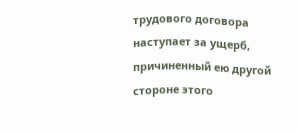трудового договора наступает за ущерб, причиненный ею другой стороне этого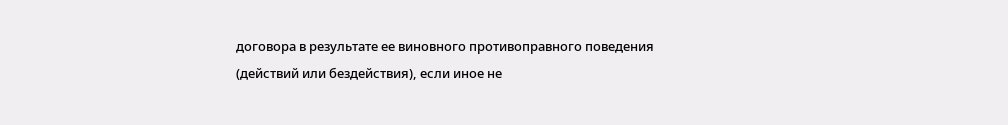договора в результате ее виновного противоправного поведения (действий или бездействия), если иное не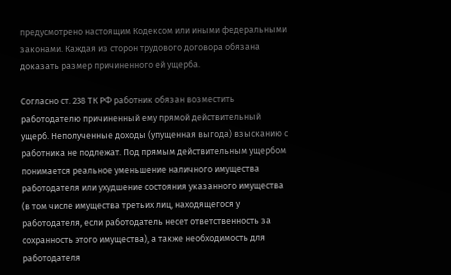предусмотрено настоящим Кодексом или иными федеральными законами. Каждая из сторон трудового договора обязана доказать размер причиненного ей ущерба.

Согласно ст. 238 ТК РФ работник обязан возместить работодателю причиненный ему прямой действительный ущерб. Неполученные доходы (упущенная выгода) взысканию с работника не подлежат. Под прямым действительным ущербом понимается реальное уменьшение наличного имущества работодателя или ухудшение состояния указанного имущества (в том числе имущества третьих лиц, находящегося у работодателя, если работодатель несет ответственность за сохранность этого имущества), а также необходимость для работодателя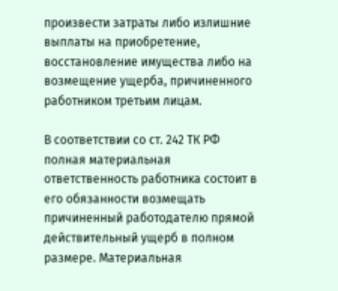произвести затраты либо излишние выплаты на приобретение, восстановление имущества либо на возмещение ущерба, причиненного работником третьим лицам.

В соответствии со ст. 242 ТК РФ полная материальная ответственность работника состоит в его обязанности возмещать причиненный работодателю прямой действительный ущерб в полном размере. Материальная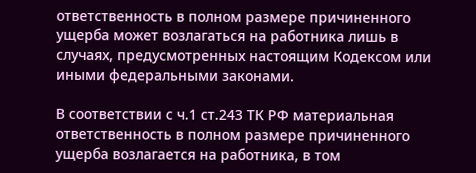ответственность в полном размере причиненного ущерба может возлагаться на работника лишь в случаях, предусмотренных настоящим Кодексом или иными федеральными законами.

В соответствии с ч.1 ст.243 ТК РФ материальная ответственность в полном размере причиненного ущерба возлагается на работника, в том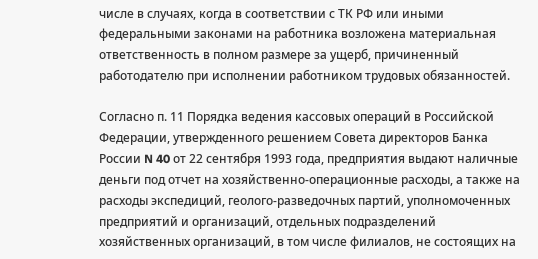числе в случаях, когда в соответствии с ТК РФ или иными федеральными законами на работника возложена материальная ответственность в полном размере за ущерб, причиненный работодателю при исполнении работником трудовых обязанностей.

Согласно п. 11 Порядка ведения кассовых операций в Российской Федерации, утвержденного решением Совета директоров Банка России N 40 от 22 сентября 1993 года, предприятия выдают наличные деньги под отчет на хозяйственно-операционные расходы, а также на расходы экспедиций, геолого-разведочных партий, уполномоченных предприятий и организаций, отдельных подразделений хозяйственных организаций, в том числе филиалов, не состоящих на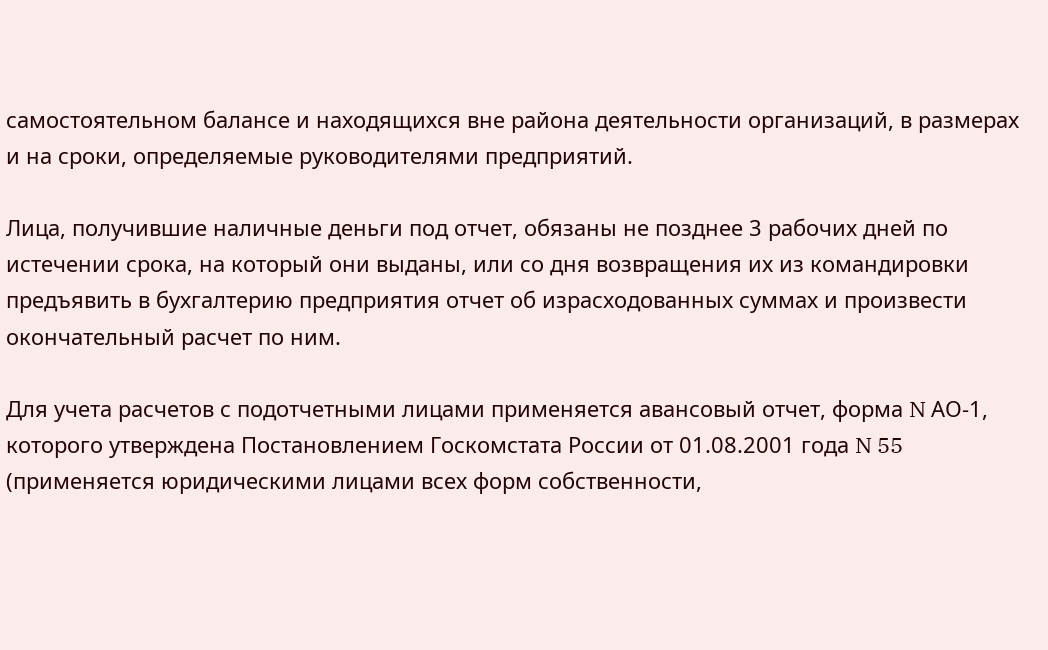самостоятельном балансе и находящихся вне района деятельности организаций, в размерах и на сроки, определяемые руководителями предприятий.

Лица, получившие наличные деньги под отчет, обязаны не позднее 3 рабочих дней по истечении срока, на который они выданы, или со дня возвращения их из командировки предъявить в бухгалтерию предприятия отчет об израсходованных суммах и произвести окончательный расчет по ним.

Для учета расчетов с подотчетными лицами применяется авансовый отчет, форма N АО-1, которого утверждена Постановлением Госкомстата России от 01.08.2001 года N 55 (применяется юридическими лицами всех форм собственности,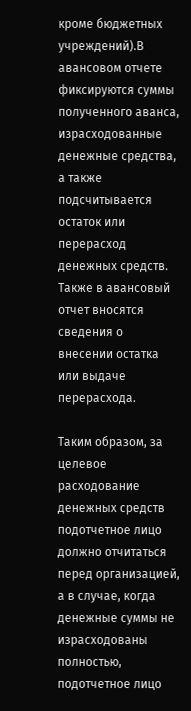кроме бюджетных учреждений).В авансовом отчете фиксируются суммы полученного аванса, израсходованные денежные средства, а также подсчитывается остаток или перерасход денежных средств. Также в авансовый отчет вносятся сведения о внесении остатка или выдаче перерасхода.

Таким образом, за целевое расходование денежных средств подотчетное лицо должно отчитаться перед организацией, а в случае, когда денежные суммы не израсходованы полностью, подотчетное лицо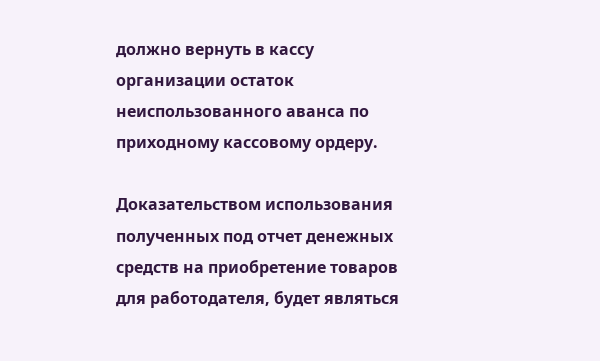должно вернуть в кассу организации остаток неиспользованного аванса по приходному кассовому ордеру.

Доказательством использования полученных под отчет денежных средств на приобретение товаров для работодателя, будет являться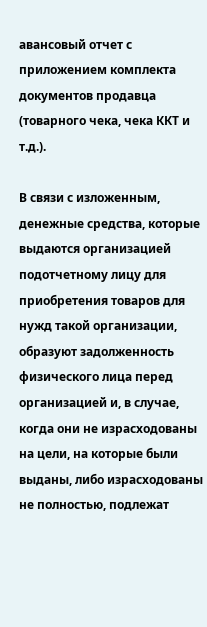авансовый отчет с приложением комплекта документов продавца (товарного чека, чека ККТ и т.д.).

В связи с изложенным, денежные средства, которые выдаются организацией подотчетному лицу для приобретения товаров для нужд такой организации, образуют задолженность физического лица перед организацией и, в случае, когда они не израсходованы на цели, на которые были выданы, либо израсходованы не полностью, подлежат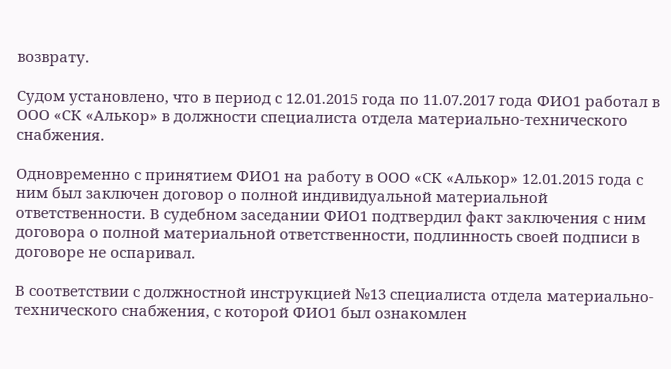возврату.

Судом установлено, что в период с 12.01.2015 года по 11.07.2017 года ФИО1 работал в ООО «СК «Алькор» в должности специалиста отдела материально-технического снабжения.

Одновременно с принятием ФИО1 на работу в ООО «СК «Алькор» 12.01.2015 года с ним был заключен договор о полной индивидуальной материальной ответственности. В судебном заседании ФИО1 подтвердил факт заключения с ним договора о полной материальной ответственности, подлинность своей подписи в договоре не оспаривал.

В соответствии с должностной инструкцией №13 специалиста отдела материально-технического снабжения, с которой ФИО1 был ознакомлен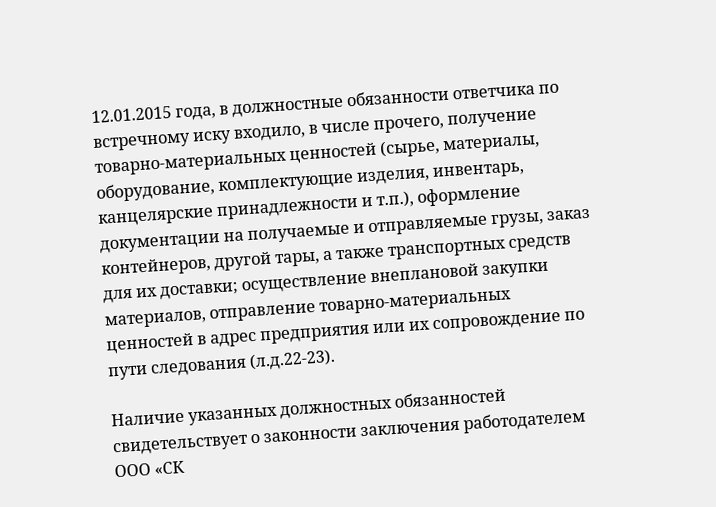12.01.2015 года, в должностные обязанности ответчика по встречному иску входило, в числе прочего, получение товарно-материальных ценностей (сырье, материалы, оборудование, комплектующие изделия, инвентарь, канцелярские принадлежности и т.п.), оформление документации на получаемые и отправляемые грузы, заказ контейнеров, другой тары, а также транспортных средств для их доставки; осуществление внеплановой закупки материалов, отправление товарно-материальных ценностей в адрес предприятия или их сопровождение по пути следования (л.д.22-23).

Наличие указанных должностных обязанностей свидетельствует о законности заключения работодателем ООО «СК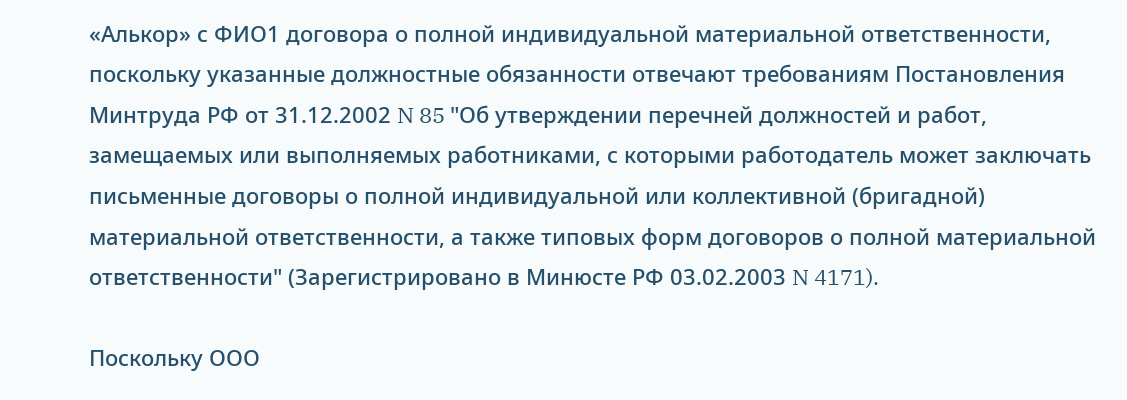«Алькор» с ФИО1 договора о полной индивидуальной материальной ответственности, поскольку указанные должностные обязанности отвечают требованиям Постановления Минтруда РФ от 31.12.2002 N 85 "Об утверждении перечней должностей и работ, замещаемых или выполняемых работниками, с которыми работодатель может заключать письменные договоры о полной индивидуальной или коллективной (бригадной) материальной ответственности, а также типовых форм договоров о полной материальной ответственности" (Зарегистрировано в Минюсте РФ 03.02.2003 N 4171).

Поскольку ООО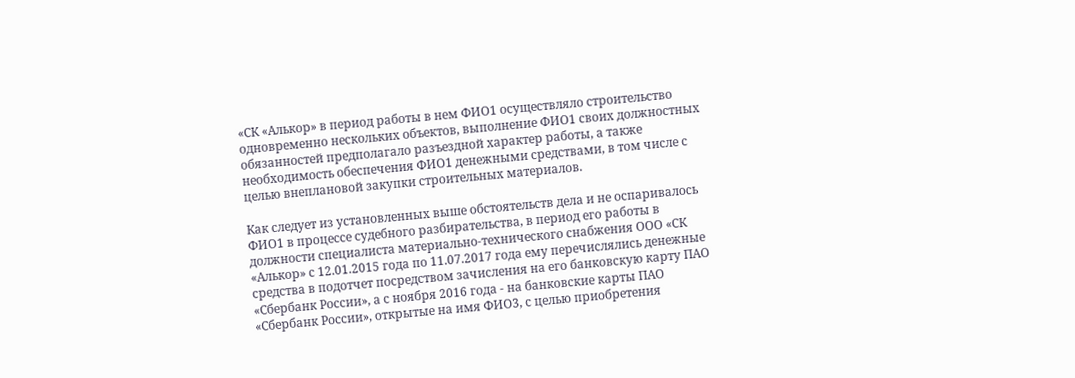«СК «Алькор» в период работы в нем ФИО1 осуществляло строительство одновременно нескольких объектов, выполнение ФИО1 своих должностных обязанностей предполагало разъездной характер работы, а также необходимость обеспечения ФИО1 денежными средствами, в том числе с целью внеплановой закупки строительных материалов.

Как следует из установленных выше обстоятельств дела и не оспаривалось ФИО1 в процессе судебного разбирательства, в период его работы в должности специалиста материально-технического снабжения ООО «СК «Алькор» с 12.01.2015 года по 11.07.2017 года ему перечислялись денежные средства в подотчет посредством зачисления на его банковскую карту ПАО «Сбербанк России», а с ноября 2016 года - на банковские карты ПАО «Сбербанк России», открытые на имя ФИО3, с целью приобретения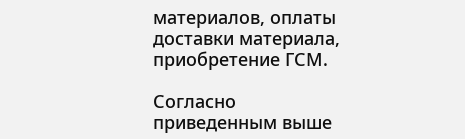материалов, оплаты доставки материала, приобретение ГСМ.

Согласно приведенным выше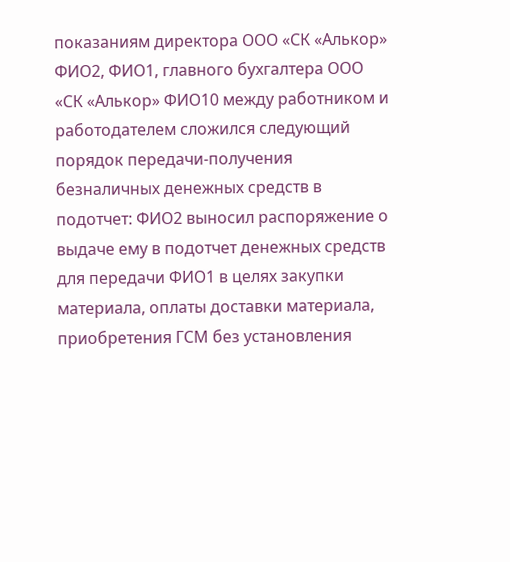показаниям директора ООО «СК «Алькор» ФИО2, ФИО1, главного бухгалтера ООО «СК «Алькор» ФИО10 между работником и работодателем сложился следующий порядок передачи-получения безналичных денежных средств в подотчет: ФИО2 выносил распоряжение о выдаче ему в подотчет денежных средств для передачи ФИО1 в целях закупки материала, оплаты доставки материала, приобретения ГСМ без установления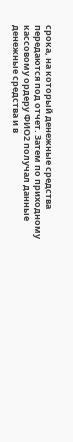срока, на который денежные средства передаются под отчет. Затем по приходному кассовому ордеру ФИО2 получал данные денежные средства и в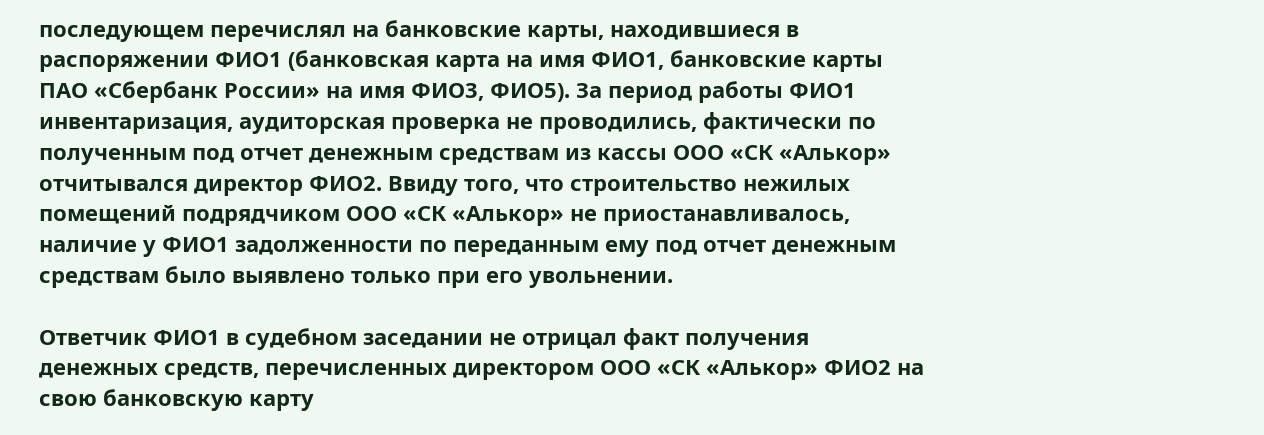последующем перечислял на банковские карты, находившиеся в распоряжении ФИО1 (банковская карта на имя ФИО1, банковские карты ПАО «Сбербанк России» на имя ФИО3, ФИО5). За период работы ФИО1 инвентаризация, аудиторская проверка не проводились, фактически по полученным под отчет денежным средствам из кассы ООО «СК «Алькор» отчитывался директор ФИО2. Ввиду того, что строительство нежилых помещений подрядчиком ООО «СК «Алькор» не приостанавливалось, наличие у ФИО1 задолженности по переданным ему под отчет денежным средствам было выявлено только при его увольнении.

Ответчик ФИО1 в судебном заседании не отрицал факт получения денежных средств, перечисленных директором ООО «СК «Алькор» ФИО2 на свою банковскую карту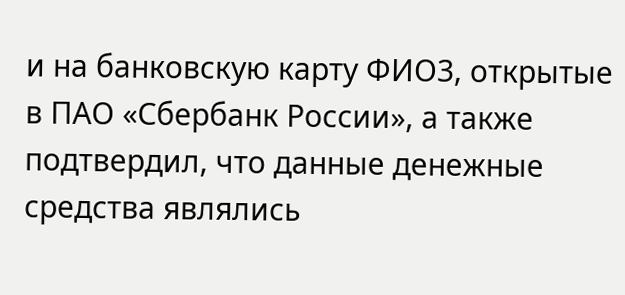и на банковскую карту ФИО3, открытые в ПАО «Сбербанк России», а также подтвердил, что данные денежные средства являлись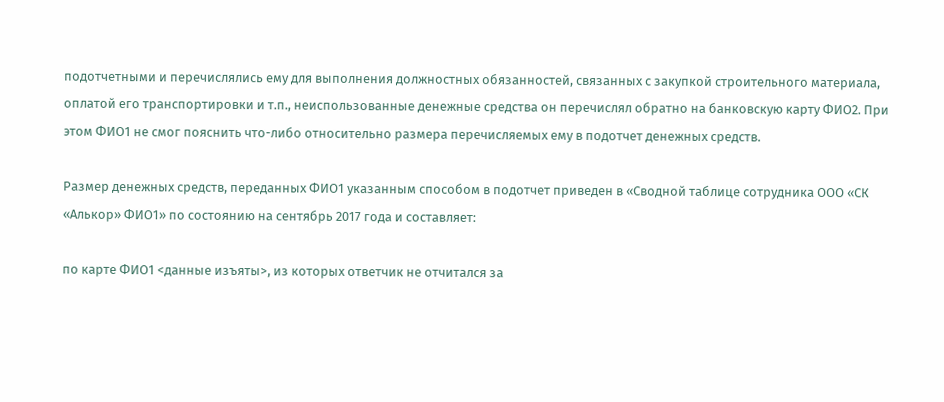подотчетными и перечислялись ему для выполнения должностных обязанностей, связанных с закупкой строительного материала, оплатой его транспортировки и т.п., неиспользованные денежные средства он перечислял обратно на банковскую карту ФИО2. При этом ФИО1 не смог пояснить что-либо относительно размера перечисляемых ему в подотчет денежных средств.

Размер денежных средств, переданных ФИО1 указанным способом в подотчет приведен в «Сводной таблице сотрудника ООО «СК «Алькор» ФИО1» по состоянию на сентябрь 2017 года и составляет:

по карте ФИО1 <данные изъяты>, из которых ответчик не отчитался за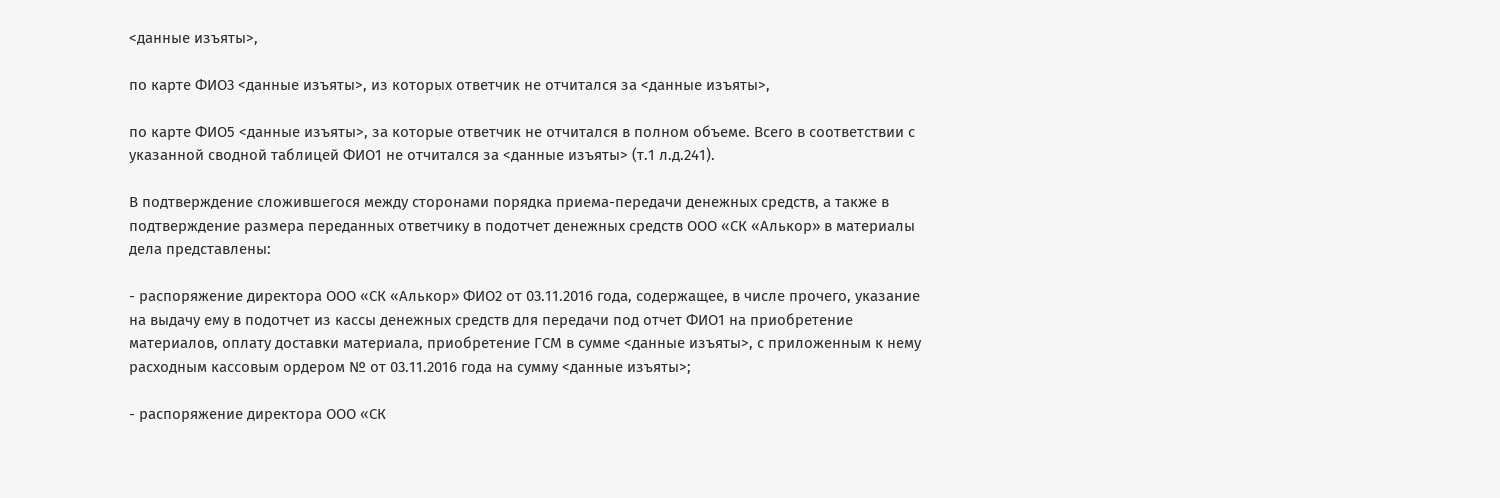<данные изъяты>,

по карте ФИО3 <данные изъяты>, из которых ответчик не отчитался за <данные изъяты>,

по карте ФИО5 <данные изъяты>, за которые ответчик не отчитался в полном объеме. Всего в соответствии с указанной сводной таблицей ФИО1 не отчитался за <данные изъяты> (т.1 л.д.241).

В подтверждение сложившегося между сторонами порядка приема-передачи денежных средств, а также в подтверждение размера переданных ответчику в подотчет денежных средств ООО «СК «Алькор» в материалы дела представлены:

- распоряжение директора ООО «СК «Алькор» ФИО2 от 03.11.2016 года, содержащее, в числе прочего, указание на выдачу ему в подотчет из кассы денежных средств для передачи под отчет ФИО1 на приобретение материалов, оплату доставки материала, приобретение ГСМ в сумме <данные изъяты>, с приложенным к нему расходным кассовым ордером № от 03.11.2016 года на сумму <данные изъяты>;

- распоряжение директора ООО «СК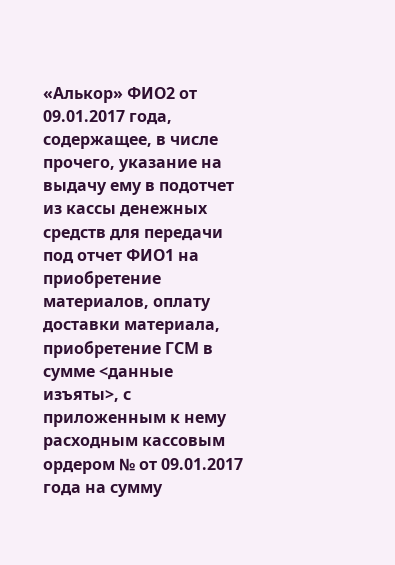«Алькор» ФИО2 от 09.01.2017 года, содержащее, в числе прочего, указание на выдачу ему в подотчет из кассы денежных средств для передачи под отчет ФИО1 на приобретение материалов, оплату доставки материала, приобретение ГСМ в сумме <данные изъяты>, с приложенным к нему расходным кассовым ордером № от 09.01.2017 года на сумму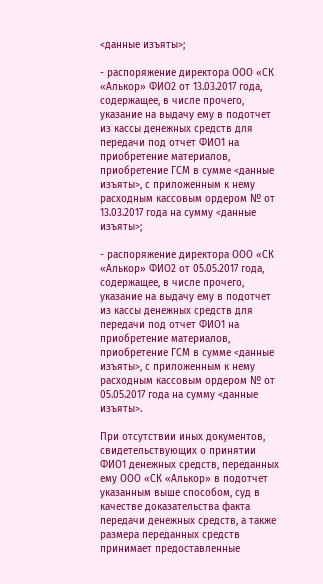<данные изъяты>;

- распоряжение директора ООО «СК «Алькор» ФИО2 от 13.03.2017 года, содержащее, в числе прочего, указание на выдачу ему в подотчет из кассы денежных средств для передачи под отчет ФИО1 на приобретение материалов, приобретение ГСМ в сумме <данные изъяты>, с приложенным к нему расходным кассовым ордером № от 13.03.2017 года на сумму <данные изъяты>;

- распоряжение директора ООО «СК «Алькор» ФИО2 от 05.05.2017 года, содержащее, в числе прочего, указание на выдачу ему в подотчет из кассы денежных средств для передачи под отчет ФИО1 на приобретение материалов, приобретение ГСМ в сумме <данные изъяты>, с приложенным к нему расходным кассовым ордером № от 05.05.2017 года на сумму <данные изъяты>.

При отсутствии иных документов, свидетельствующих о принятии ФИО1 денежных средств, переданных ему ООО «СК «Алькор» в подотчет указанным выше способом, суд в качестве доказательства факта передачи денежных средств, а также размера переданных средств принимает предоставленные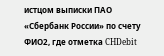истцом выписки ПАО «Сбербанк России» по счету ФИО2, где отметка CHDebit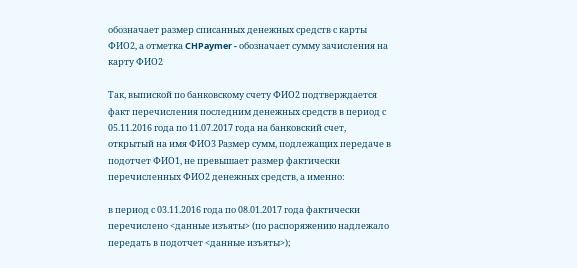обозначает размер списанных денежных средств с карты ФИО2, а отметка CHPaymer - обозначает сумму зачисления на карту ФИО2

Так, выпиской по банковскому счету ФИО2 подтверждается факт перечисления последним денежных средств в период с 05.11.2016 года по 11.07.2017 года на банковский счет, открытый на имя ФИО3 Размер сумм, подлежащих передаче в подотчет ФИО1, не превышает размер фактически перечисленных ФИО2 денежных средств, а именно:

в период с 03.11.2016 года по 08.01.2017 года фактически перечислено <данные изъяты> (по распоряжению надлежало передать в подотчет <данные изъяты>);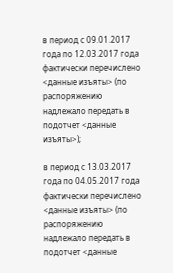в период с 09.01.2017 года по 12.03.2017 года фактически перечислено <данные изъяты> (по распоряжению надлежало передать в подотчет <данные изъяты>);

в период с 13.03.2017 года по 04.05.2017 года фактически перечислено <данные изъяты> (по распоряжению надлежало передать в подотчет <данные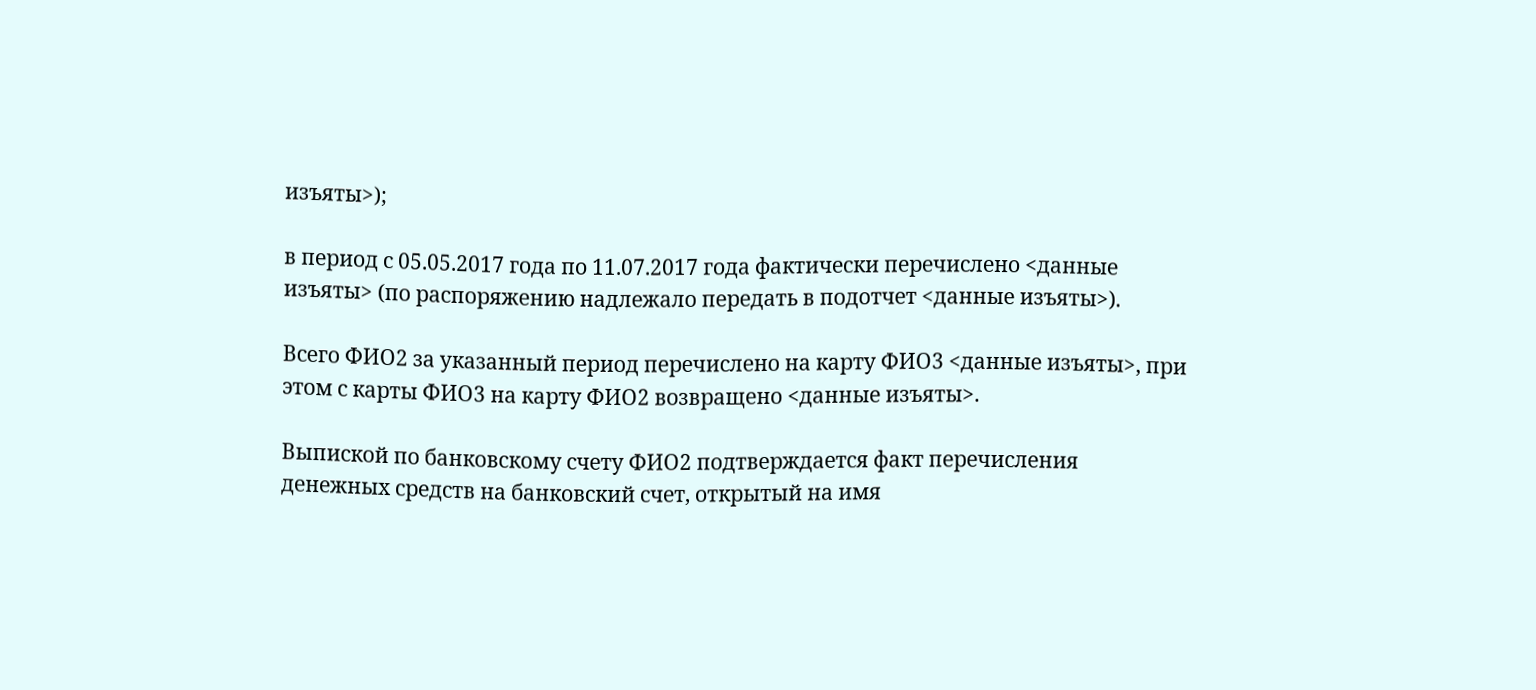изъяты>);

в период с 05.05.2017 года по 11.07.2017 года фактически перечислено <данные изъяты> (по распоряжению надлежало передать в подотчет <данные изъяты>).

Всего ФИО2 за указанный период перечислено на карту ФИО3 <данные изъяты>, при этом с карты ФИО3 на карту ФИО2 возвращено <данные изъяты>.

Выпиской по банковскому счету ФИО2 подтверждается факт перечисления денежных средств на банковский счет, открытый на имя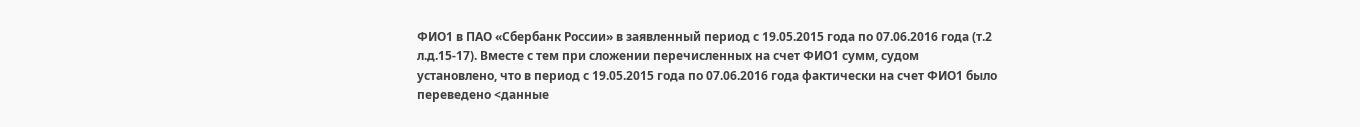ФИО1 в ПАО «Сбербанк России» в заявленный период с 19.05.2015 года по 07.06.2016 года (т.2 л.д.15-17). Вместе с тем при сложении перечисленных на счет ФИО1 сумм, судом установлено, что в период с 19.05.2015 года по 07.06.2016 года фактически на счет ФИО1 было переведено <данные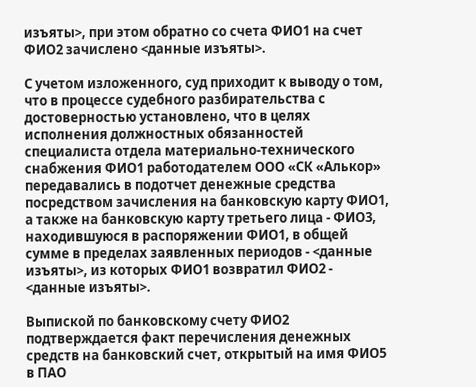изъяты>, при этом обратно со счета ФИО1 на счет ФИО2 зачислено <данные изъяты>.

С учетом изложенного, суд приходит к выводу о том, что в процессе судебного разбирательства с достоверностью установлено, что в целях исполнения должностных обязанностей специалиста отдела материально-технического снабжения ФИО1 работодателем ООО «СК «Алькор» передавались в подотчет денежные средства посредством зачисления на банковскую карту ФИО1, а также на банковскую карту третьего лица - ФИО3, находившуюся в распоряжении ФИО1, в общей сумме в пределах заявленных периодов - <данные изъяты>, из которых ФИО1 возвратил ФИО2 - <данные изъяты>.

Выпиской по банковскому счету ФИО2 подтверждается факт перечисления денежных средств на банковский счет, открытый на имя ФИО5 в ПАО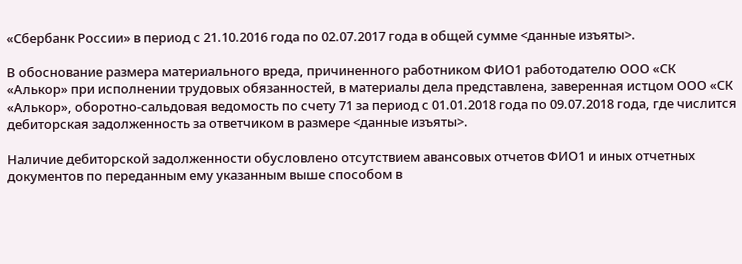«Сбербанк России» в период с 21.10.2016 года по 02.07.2017 года в общей сумме <данные изъяты>.

В обоснование размера материального вреда, причиненного работником ФИО1 работодателю ООО «СК «Алькор» при исполнении трудовых обязанностей, в материалы дела представлена, заверенная истцом ООО «СК «Алькор», оборотно-сальдовая ведомость по счету 71 за период с 01.01.2018 года по 09.07.2018 года, где числится дебиторская задолженность за ответчиком в размере <данные изъяты>.

Наличие дебиторской задолженности обусловлено отсутствием авансовых отчетов ФИО1 и иных отчетных документов по переданным ему указанным выше способом в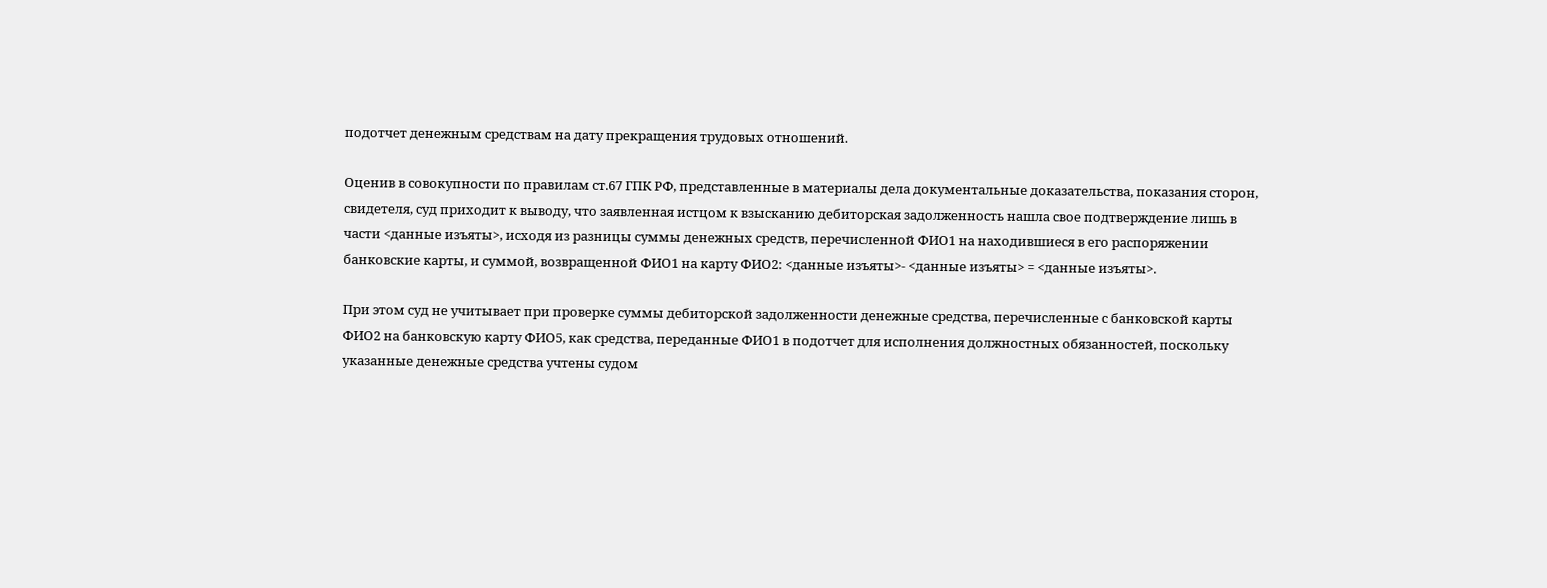подотчет денежным средствам на дату прекращения трудовых отношений.

Оценив в совокупности по правилам ст.67 ГПК РФ, представленные в материалы дела документальные доказательства, показания сторон, свидетеля, суд приходит к выводу, что заявленная истцом к взысканию дебиторская задолженность нашла свое подтверждение лишь в части <данные изъяты>, исходя из разницы суммы денежных средств, перечисленной ФИО1 на находившиеся в его распоряжении банковские карты, и суммой, возвращенной ФИО1 на карту ФИО2: <данные изъяты>- <данные изъяты> = <данные изъяты>.

При этом суд не учитывает при проверке суммы дебиторской задолженности денежные средства, перечисленные с банковской карты ФИО2 на банковскую карту ФИО5, как средства, переданные ФИО1 в подотчет для исполнения должностных обязанностей, поскольку указанные денежные средства учтены судом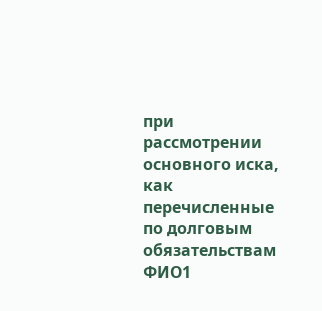при рассмотрении основного иска, как перечисленные по долговым обязательствам ФИО1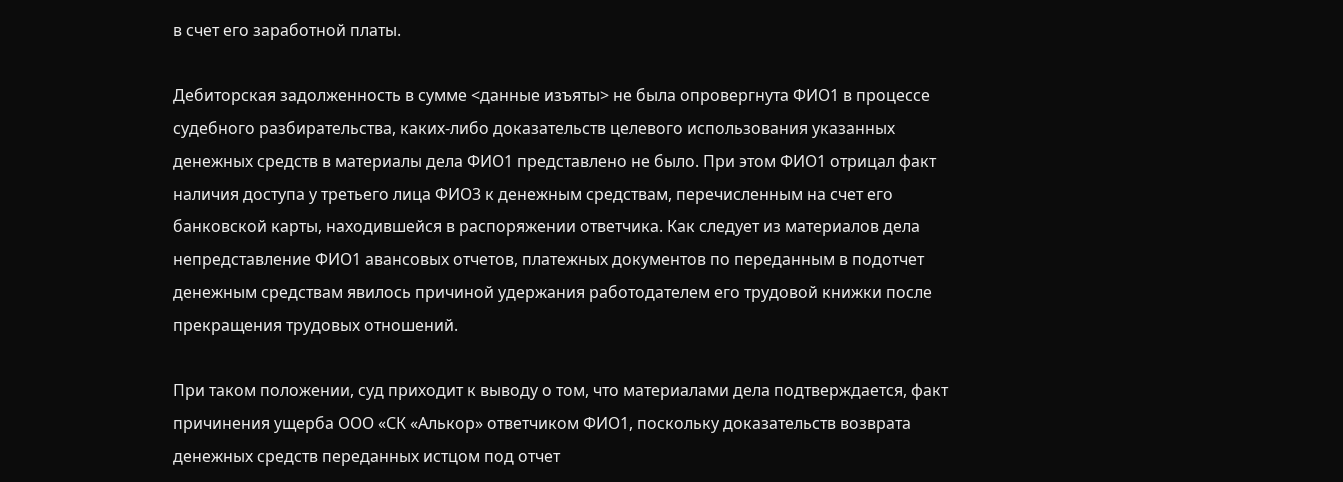в счет его заработной платы.

Дебиторская задолженность в сумме <данные изъяты> не была опровергнута ФИО1 в процессе судебного разбирательства, каких-либо доказательств целевого использования указанных денежных средств в материалы дела ФИО1 представлено не было. При этом ФИО1 отрицал факт наличия доступа у третьего лица ФИО3 к денежным средствам, перечисленным на счет его банковской карты, находившейся в распоряжении ответчика. Как следует из материалов дела непредставление ФИО1 авансовых отчетов, платежных документов по переданным в подотчет денежным средствам явилось причиной удержания работодателем его трудовой книжки после прекращения трудовых отношений.

При таком положении, суд приходит к выводу о том, что материалами дела подтверждается, факт причинения ущерба ООО «СК «Алькор» ответчиком ФИО1, поскольку доказательств возврата денежных средств переданных истцом под отчет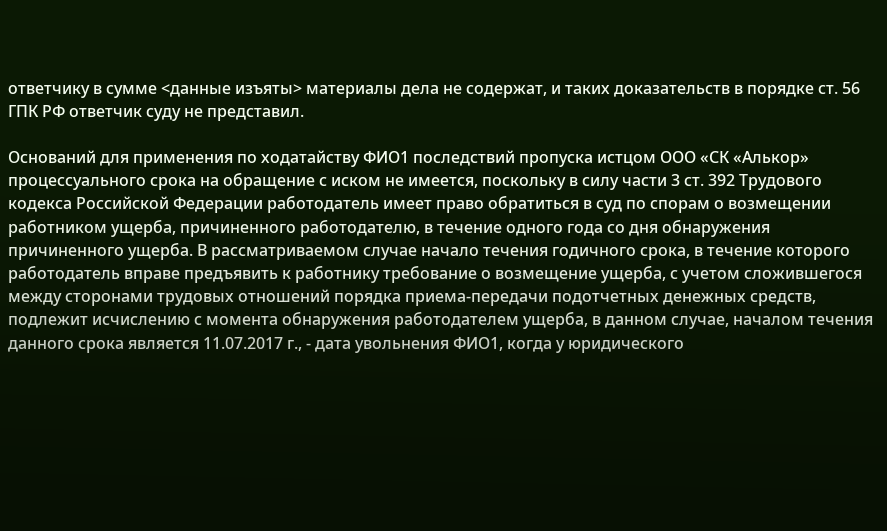ответчику в сумме <данные изъяты> материалы дела не содержат, и таких доказательств в порядке ст. 56 ГПК РФ ответчик суду не представил.

Оснований для применения по ходатайству ФИО1 последствий пропуска истцом ООО «СК «Алькор» процессуального срока на обращение с иском не имеется, поскольку в силу части 3 ст. 392 Трудового кодекса Российской Федерации работодатель имеет право обратиться в суд по спорам о возмещении работником ущерба, причиненного работодателю, в течение одного года со дня обнаружения причиненного ущерба. В рассматриваемом случае начало течения годичного срока, в течение которого работодатель вправе предъявить к работнику требование о возмещение ущерба, с учетом сложившегося между сторонами трудовых отношений порядка приема-передачи подотчетных денежных средств, подлежит исчислению с момента обнаружения работодателем ущерба, в данном случае, началом течения данного срока является 11.07.2017 г., - дата увольнения ФИО1, когда у юридического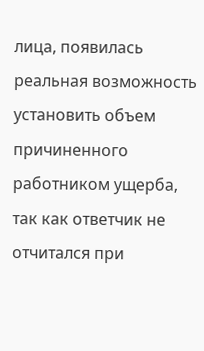лица, появилась реальная возможность установить объем причиненного работником ущерба, так как ответчик не отчитался при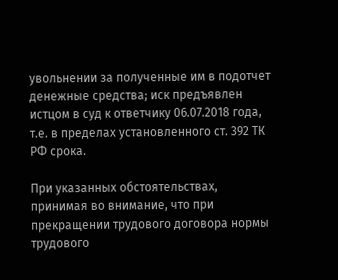увольнении за полученные им в подотчет денежные средства; иск предъявлен истцом в суд к ответчику 06.07.2018 года, т.е. в пределах установленного ст. 392 ТК РФ срока.

При указанных обстоятельствах, принимая во внимание, что при прекращении трудового договора нормы трудового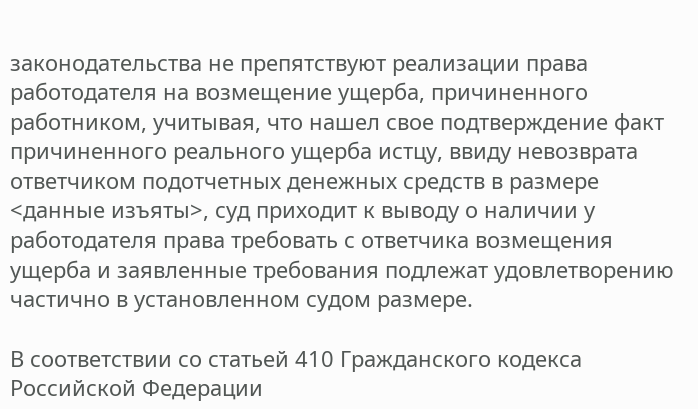законодательства не препятствуют реализации права работодателя на возмещение ущерба, причиненного работником, учитывая, что нашел свое подтверждение факт причиненного реального ущерба истцу, ввиду невозврата ответчиком подотчетных денежных средств в размере <данные изъяты>, суд приходит к выводу о наличии у работодателя права требовать с ответчика возмещения ущерба и заявленные требования подлежат удовлетворению частично в установленном судом размере.

В соответствии со статьей 410 Гражданского кодекса Российской Федерации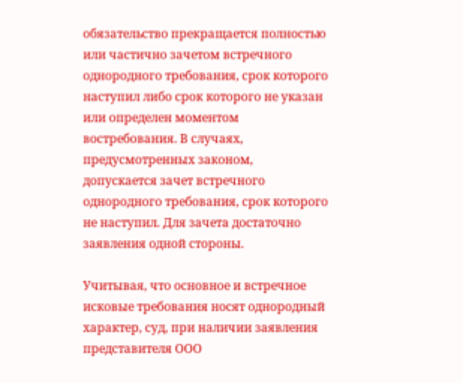обязательство прекращается полностью или частично зачетом встречного однородного требования, срок которого наступил либо срок которого не указан или определен моментом востребования. В случаях, предусмотренных законом, допускается зачет встречного однородного требования, срок которого не наступил. Для зачета достаточно заявления одной стороны.

Учитывая, что основное и встречное исковые требования носят однородный характер, суд, при наличии заявления представителя ООО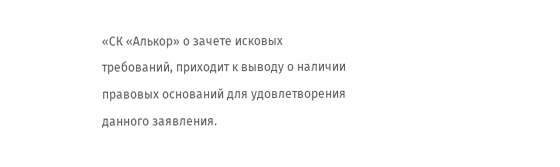«СК «Алькор» о зачете исковых требований, приходит к выводу о наличии правовых оснований для удовлетворения данного заявления.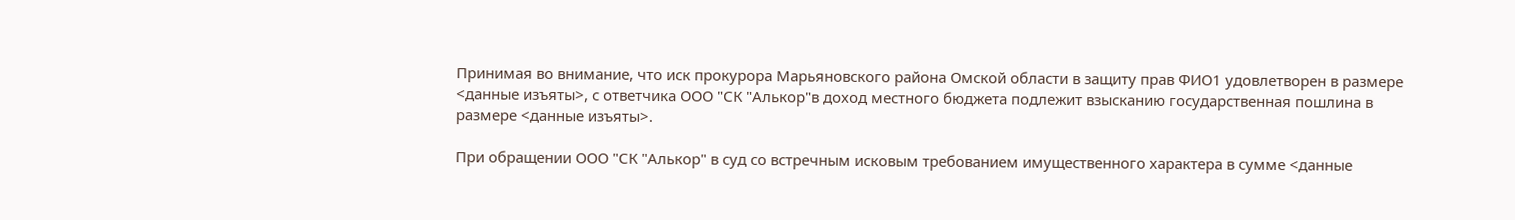Принимая во внимание, что иск прокурора Марьяновского района Омской области в защиту прав ФИО1 удовлетворен в размере <данные изъяты>, с ответчика ООО "СК "Алькор"в доход местного бюджета подлежит взысканию государственная пошлина в размере <данные изъяты>.

При обращении ООО "СК "Алькор" в суд со встречным исковым требованием имущественного характера в сумме <данные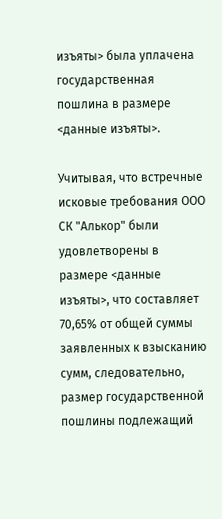изъяты> была уплачена государственная пошлина в размере <данные изъяты>.

Учитывая, что встречные исковые требования ООО СК "Алькор" были удовлетворены в размере <данные изъяты>, что составляет 70,65% от общей суммы заявленных к взысканию сумм, следовательно, размер государственной пошлины подлежащий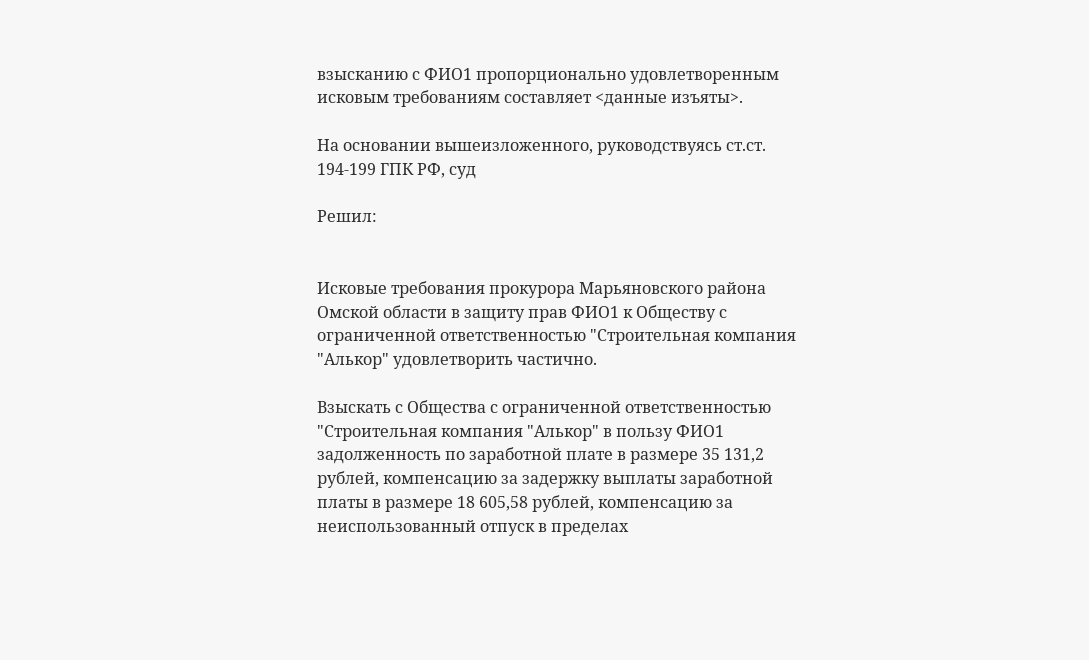взысканию с ФИО1 пропорционально удовлетворенным исковым требованиям составляет <данные изъяты>.

На основании вышеизложенного, руководствуясь ст.ст. 194-199 ГПК РФ, суд

Решил:


Исковые требования прокурора Марьяновского района Омской области в защиту прав ФИО1 к Обществу с ограниченной ответственностью "Строительная компания "Алькор" удовлетворить частично.

Взыскать с Общества с ограниченной ответственностью "Строительная компания "Алькор" в пользу ФИО1 задолженность по заработной плате в размере 35 131,2 рублей, компенсацию за задержку выплаты заработной платы в размере 18 605,58 рублей, компенсацию за неиспользованный отпуск в пределах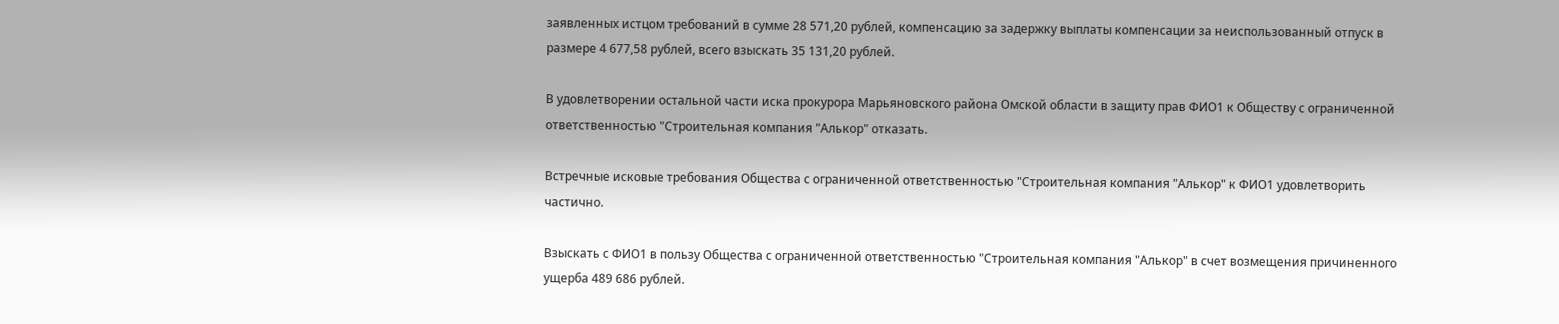заявленных истцом требований в сумме 28 571,20 рублей, компенсацию за задержку выплаты компенсации за неиспользованный отпуск в размере 4 677,58 рублей, всего взыскать 35 131,20 рублей.

В удовлетворении остальной части иска прокурора Марьяновского района Омской области в защиту прав ФИО1 к Обществу с ограниченной ответственностью "Строительная компания "Алькор" отказать.

Встречные исковые требования Общества с ограниченной ответственностью "Строительная компания "Алькор" к ФИО1 удовлетворить частично.

Взыскать с ФИО1 в пользу Общества с ограниченной ответственностью "Строительная компания "Алькор" в счет возмещения причиненного ущерба 489 686 рублей.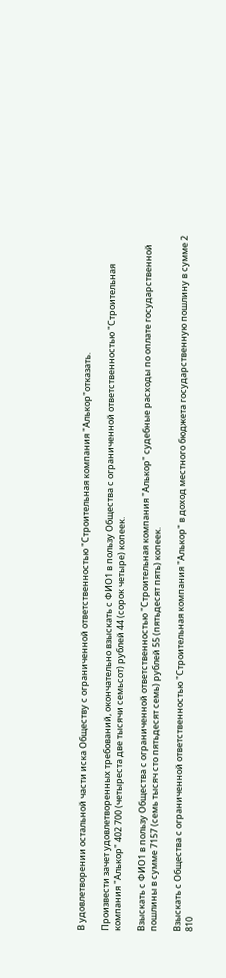В удовлетворении остальной части иска Обществу с ограниченной ответственностью "Строительная компания "Алькор"отказать.

Произвести зачет удовлетворенных требований, окончательно взыскать с ФИО1 в пользу Общества с ограниченной ответственностью "Строительная компания "Алькор" 402 700 (четыреста две тысячи семьсот) рублей 44 (сорок четыре) копеек.

Взыскать с ФИО1 в пользу Общества с ограниченной ответственностью "Строительная компания "Алькор" судебные расходы по оплате государственной пошлины в сумме 7157 (семь тысяч сто пятьдесят семь) рублей 55 (пятьдесят пять) копеек.

Взыскать с Общества с ограниченной ответственностью "Строительная компания "Алькор" в доход местного бюджета государственную пошлину в сумме 2 810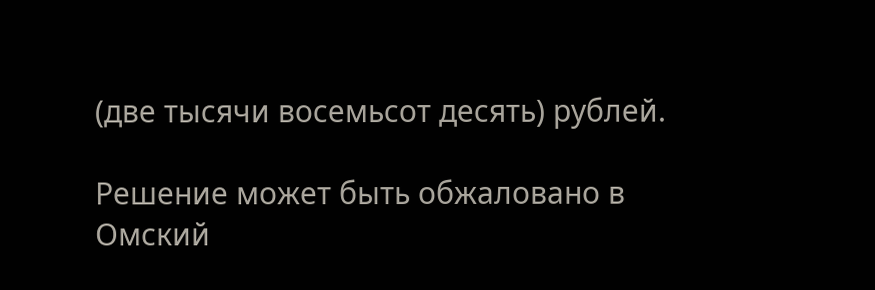(две тысячи восемьсот десять) рублей.

Решение может быть обжаловано в Омский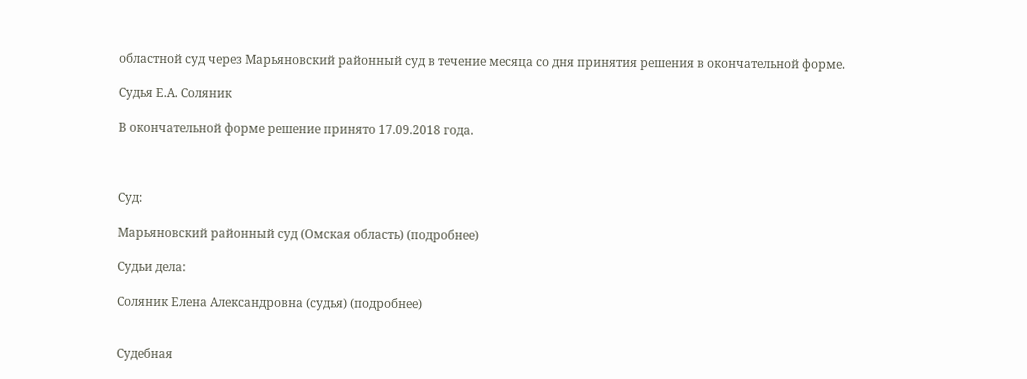областной суд через Марьяновский районный суд в течение месяца со дня принятия решения в окончательной форме.

Судья Е.А. Соляник

В окончательной форме решение принято 17.09.2018 года.



Суд:

Марьяновский районный суд (Омская область) (подробнее)

Судьи дела:

Соляник Елена Александровна (судья) (подробнее)


Судебная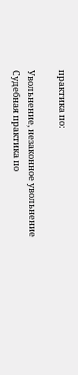практика по:

Увольнение, незаконное увольнение
Судебная практика по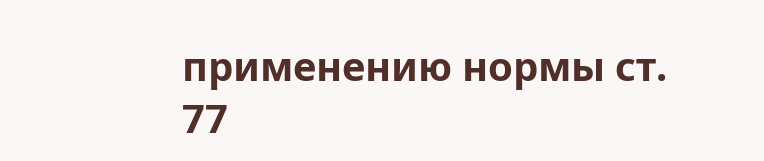применению нормы ст. 77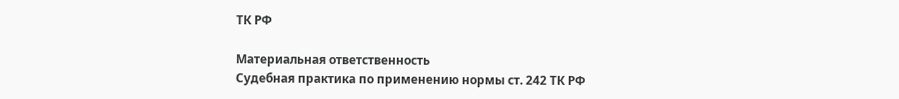ТК РФ

Материальная ответственность
Судебная практика по применению нормы ст. 242 ТК РФ